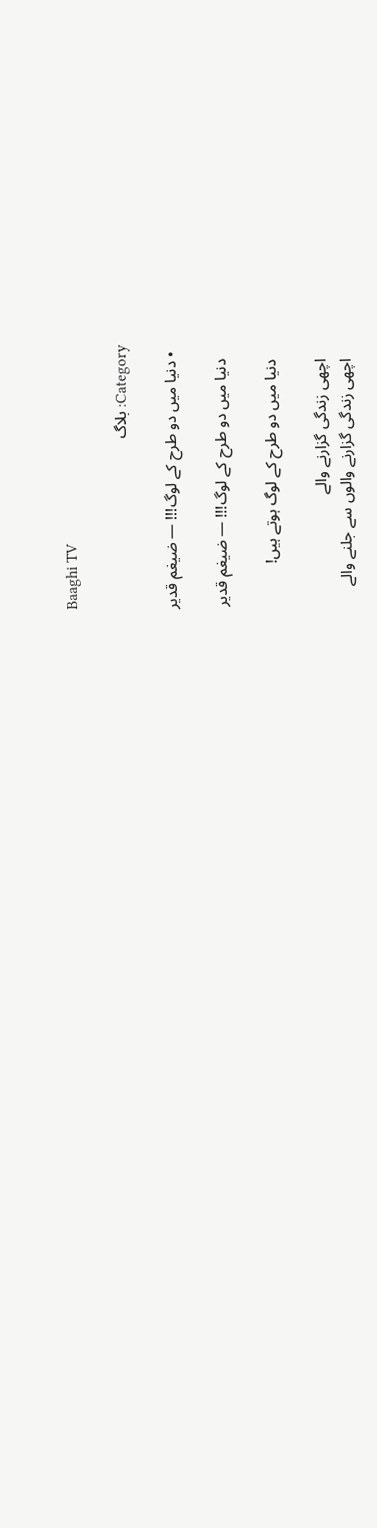Baaghi TV

Category: بلاگ

  • دنیا میں دو طرح کے لوگ!!! — ضیغم قدیر

    دنیا میں دو طرح کے لوگ!!! — ضیغم قدیر

    دنیا میں دو طرح کے لوگ ہوتے ہیں!

    اچھی زندگی گزارنے والے
    اچھی زندگی گزارنے والوں سے جلنے والے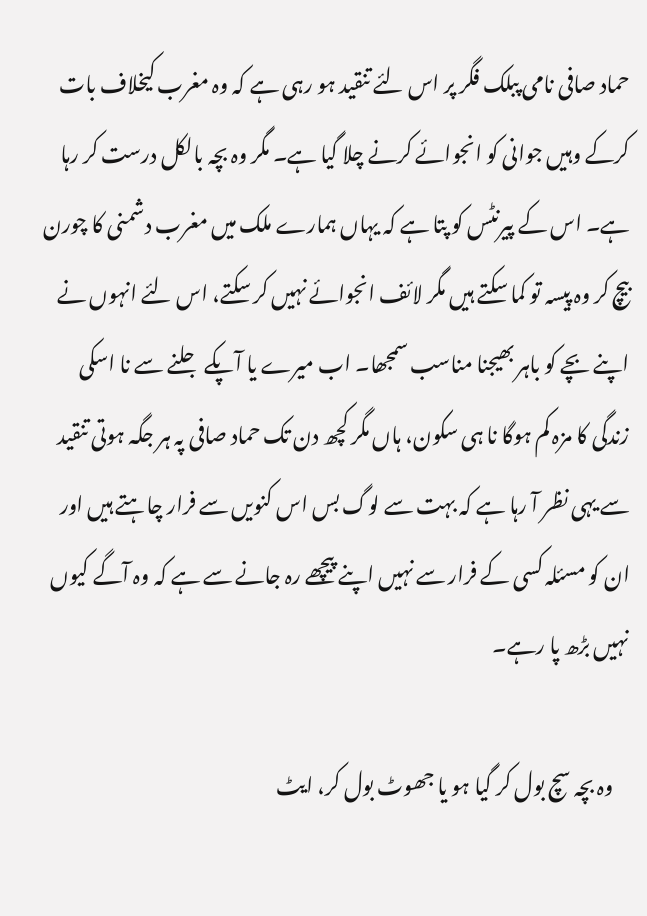حماد صافی نامی پبلک فگر پر اس لئے تنقید ہو رہی ہے کہ وہ مغرب کیخلاف بات کرکے وہیں جوانی کو انجوائے کرنے چلا گیا ہے۔ مگر وہ بچہ بالکل درست کر رہا ہے۔ اس کے پیرنٹس کو پتا ہے کہ یہاں ہمارے ملک میں مغرب دشمنی کا چورن بیچ کر وہ پیسہ تو کما سکتے ہیں مگر لائف انجوائے نہیں کر سکتے، اس لئے انہوں نے اپنے بچے کو باہر بھیجنا مناسب سمجھا۔ اب میرے یا آپکے جلنے سے نا اسکی زندگی کا مزہ کم ہوگا نا ہی سکون، ہاں مگر کچھ دن تک حماد صافی پہ ہر جگہ ہوتی تنقید سے یہی نظر آ رہا ہے کہ بہت سے لوگ بس اس کنویں سے فرار چاہتے ہیں اور ان کو مسئلہ کسی کے فرار سے نہیں اپنے پیچھے رہ جانے سے ہے کہ وہ آگے کیوں نہیں بڑھ پا رہے۔

    وہ بچہ سچ بول کر گیا ہو یا جھوٹ بول کر، ایٹ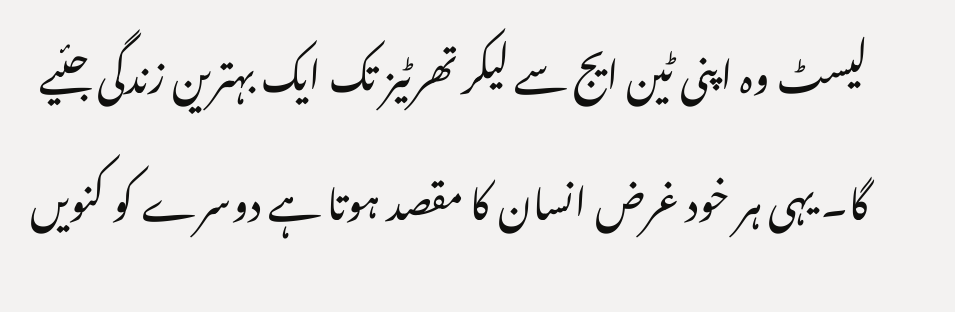لیسٹ وہ اپنی ٹین ایج سے لیکر تھرٹیز تک ایک بہترین زندگی جئیے گا۔ یہی ہر خود غرض انسان کا مقصد ہوتا ہے دوسرے کو کنویں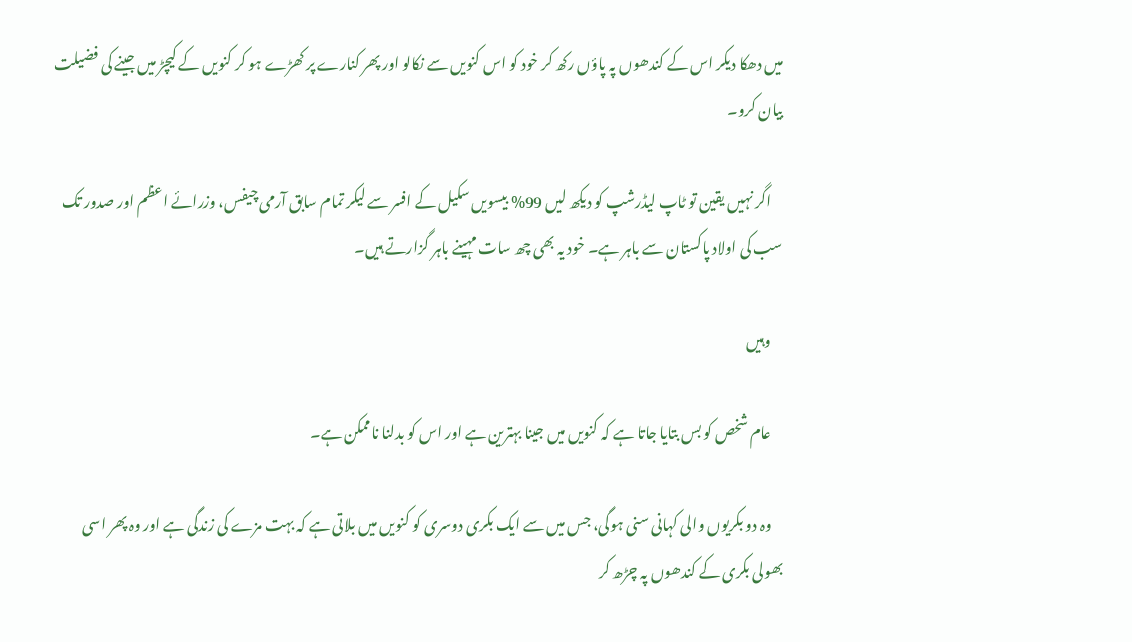میں دھکا دیکر اس کے کندھوں پہ پاؤں رکھ کر خود کو اس کنویں سے نکالو اور پھر کنارے پر کھڑے ہو کر کنویں کے کیچڑ میں جینے کی فضیلت بیان کرو۔

    اگر نہیں یقین تو ٹاپ لیڈرشپ کو دیکھ لیں 99% بیسویں سکیل کے افسر سے لیکر تمام سابق آرمی چیفس، وزرائے اعظم اور صدور تک سب کی اولاد پاکستان سے باہر ہے۔ خود یہ بھی چھ سات مہینے باہر گزارتے ہیں۔

    وہیں

    عام شخص کو بس بتایا جاتا ہے کہ کنویں میں جینا بہترین ہے اور اس کو بدلنا ناممکن ہے۔

    وہ دو بکریوں والی کہانی سنی ہوگی، جس میں سے ایک بکری دوسری کو کنویں میں بلاتی ہے کہ بہت مزے کی زندگی ہے اور وہ پھر اسی بھولی بکری کے کندھوں پہ چڑھ کر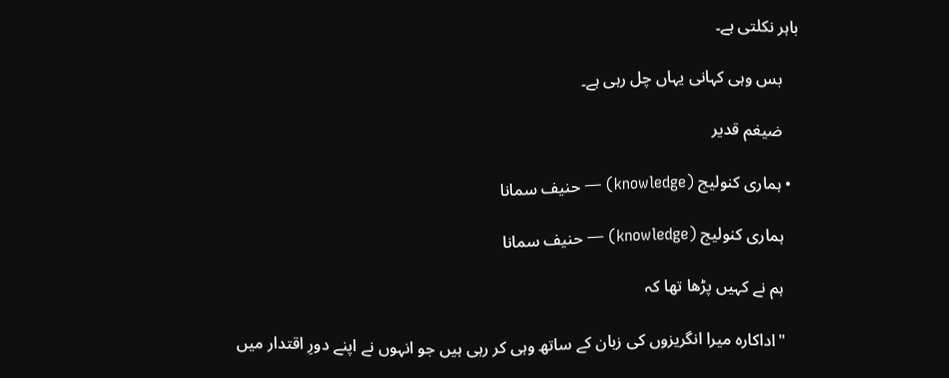باہر نکلتی ہے۔

    بس وہی کہانی یہاں چل رہی ہے۔

    ضیغم قدیر

  • ہماری کنولیج (knowledge) — حنیف سمانا

    ہماری کنولیج (knowledge) — حنیف سمانا

    ہم نے کہیں پڑھا تھا کہ

    "اداکارہ میرا انگریزوں کی زبان کے ساتھ وہی کر رہی ہیں جو انہوں نے اپنے دورِ اقتدار میں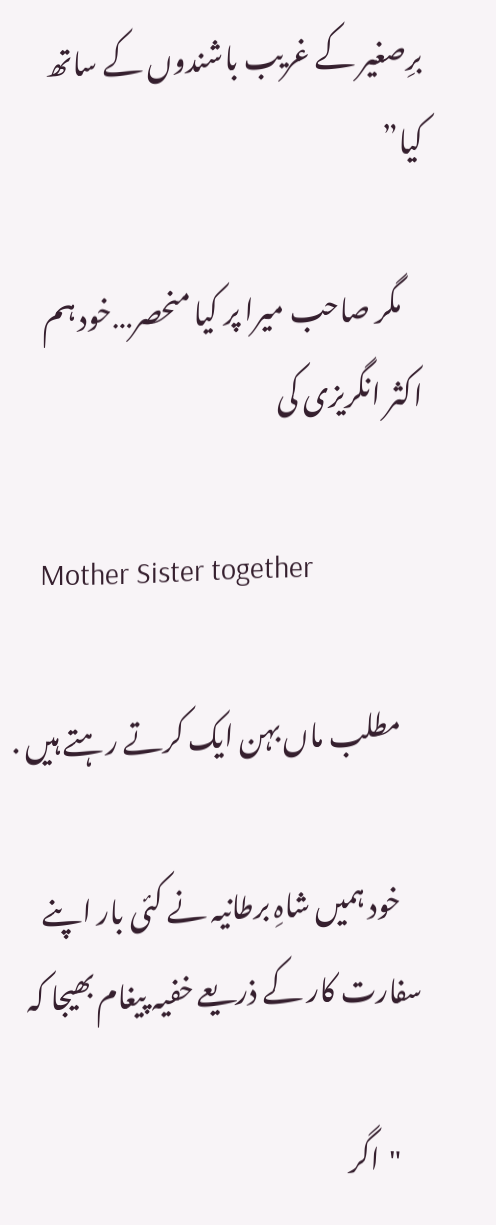برِصغیر کے غریب باشندوں کے ساتھ کیا”

    مگر صاحب میرا پر کیا منحصر…خود ہم اکثر انگریزی کی

    Mother Sister together

    مطلب ماں بہن ایک کرتے رہتے ہیں .

    خود ہمیں شاہِ برطانیہ نے کئی بار اپنے سفارت کار کے ذریعے خفیہ پیغام بھیجا کہ

    "اگر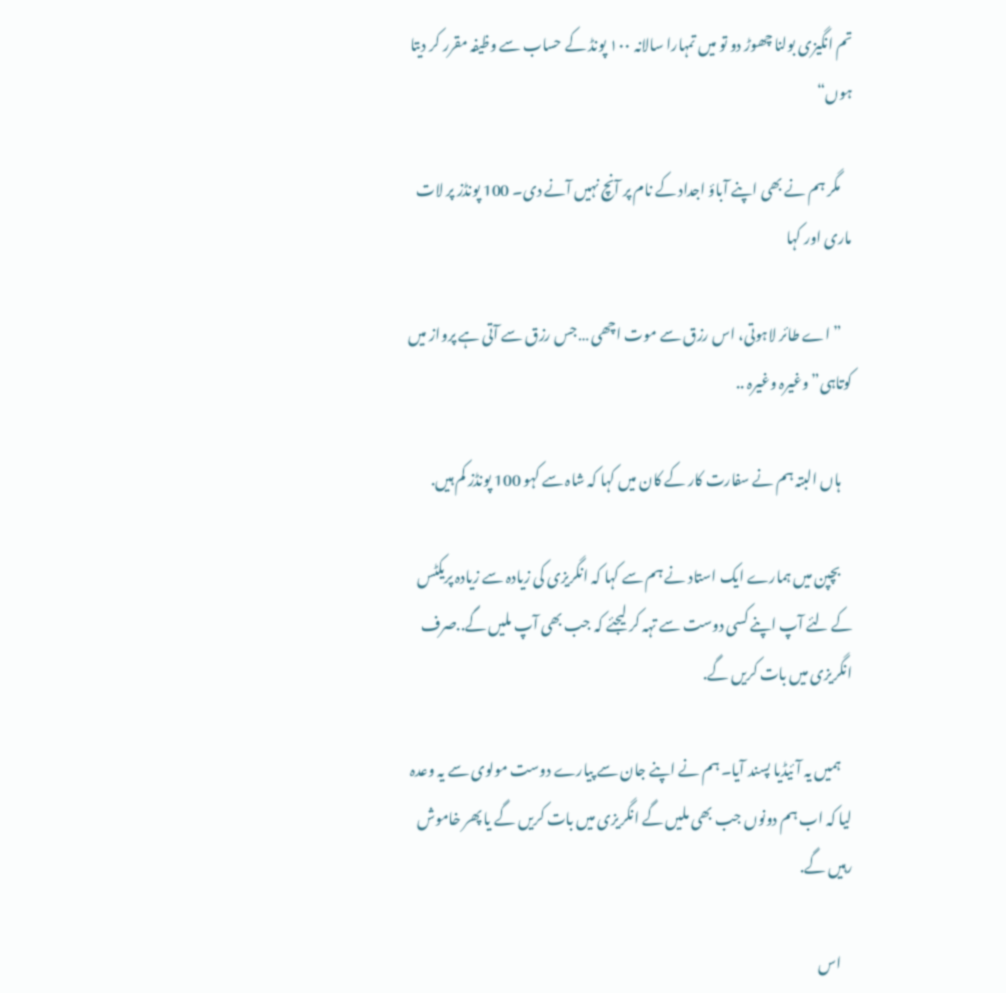تم انگیزی بولنا چھوڑ دو تو میں تمہارا سالانہ ١٠٠ پونڈ کے حساب سے وظیفہ مقرر کر دیتا ہوں“

    مگر ہم نے بھی اپنے آباؤ اجداد کے نام پر آنچ نہیں آنے دی۔ 100 پونڈز پر لات ماری اور کہا

    ” اے طائر لاہوتی، اس رزق سے موت اچھی …جس رزق سے آتی ہے پرواز میں کوتاہی” وغیرہ وغیرہ ..

    ہاں البتہ ہم نے سفارت کار کے کان میں کہا کہ شاہ سے کہو 100 پونڈز کم ہیں.

    بچپن میں ہمارے ایک استاد نے ہم سے کہا کہ انگریزی کی زیادہ سے زیادہ پریکٹس کے لئے آپ اپنے کسی دوست سے تہہ کر لیجئے کہ جب بھی آپ ملیں گے..صرف انگریزی میں بات کریں گے.

    ہمیں یہ آئیڈیا پسند آیا۔ ہم نے اپنے جان سے پیارے دوست مولوی سے یہ وعدہ لیا کہ اب ہم دونوں جب بھی ملیں گے انگریزی میں بات کریں گے یا پھر خاموش رہیں گے.

    اس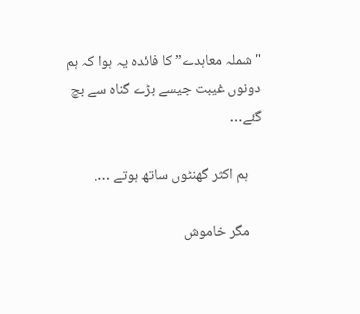"شملہ معاہدے” کا فائدہ یہ ہوا کہ ہم دونوں غیبت جیسے بڑے گناه سے بچ گئے…

    ہم اکثر گھنٹوں ساتھ ہوتے ….

    مگر خاموش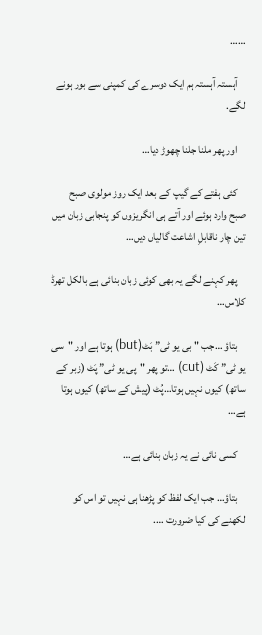……

    آہستہ آہستہ ہم ایک دوسرے کی کمپنی سے بور ہونے لگے.

    اور پھر ملنا جلنا چھوڑ دیا…

    کئی ہفتے کے گیپ کے بعد ایک روز مولوی صبح صبح وارد ہوئے اور آتے ہی انگریزوں کو پنجابی زبان میں تین چار ناقابلِ اشاعت گالیاں دیں…

    پھر کہنے لگے یہ بھی کوئی زبان بنائی ہے بالکل تھرڈ کلاس…

    بتاؤ …جب "بی یو ٹی” بَٹ(but) ہوتا ہے اور "سی یو ٹی” کَٹ (cut) …تو پھر "پی یو ٹی” پَٹ (زبر کے ساتھ) کیوں نہیں ہوتا…پُٹ (پیش کے ساتھ) کیوں ہوتا ہے…

    کسی نائی نے یہ زبان بنائی ہے…

    بتاؤ… جب ایک لفظ کو پڑھنا ہی نہیں تو اس کو لکھنے کی کیا ضرورت ….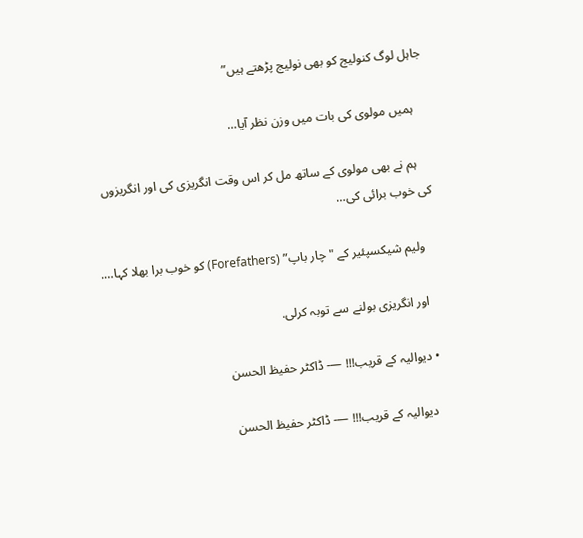جاہل لوگ کنولیج کو بھی نولیج پڑھتے ہیں”

    ہمیں مولوی کی بات میں وزن نظر آیا…

    ہم نے بھی مولوی کے ساتھ مل کر اس وقت انگریزی کی اور انگریزوں کی خوب برائی کی…

    ولیم شیکسپئیر کے "چار باپ” (Forefathers) کو خوب برا بھلا کہا….

    اور انگریزی بولنے سے توبہ کرلی.

  • دیوالیہ کے قریب!!! —- ڈاکٹر حفیظ الحسن

    دیوالیہ کے قریب!!! —- ڈاکٹر حفیظ الحسن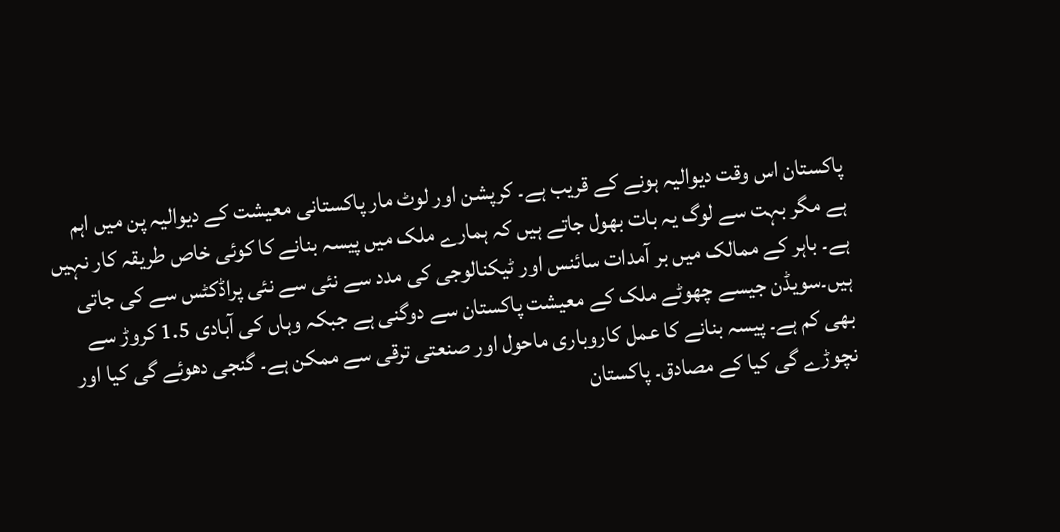پاکستان اس وقت دیوالیہ ہونے کے قریب ہے۔ کرپشن اور لوٹ مار پاکستانی معیشت کے دیوالیہ پن میں اہم ہے مگر بہت سے لوگ یہ بات بھول جاتے ہیں کہ ہمارے ملک میں پیسہ بنانے کا کوئی خاص طریقہ کار نہیں ہے۔ باہر کے ممالک میں بر آمدات سائنس اور ٹیکنالوجی کی مدد سے نئی سے نئی پراڈکٹس سے کی جاتی ہیں۔سویڈن جیسے چھوٹے ملک کے معیشت پاکستان سے دوگنی ہے جبکہ وہاں کی آبادی 1.5 کروڑ سے بھی کم ہے۔ پیسہ بنانے کا عمل کاروباری ماحول اور صنعتی ترقی سے ممکن ہے۔ گنجی دھوئے گی کیا اور نچوڑے گی کیا کے مصادق۔ پاکستان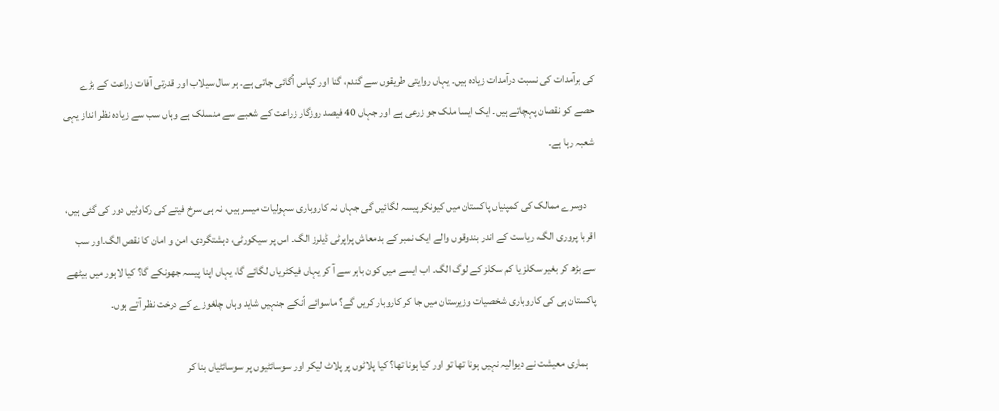کی برآمدات کی نسبت درآمدات زیادہ ہیں۔ یہاں روایتی طریقوں سے گندم، گنا اور کپاس اُگائی جاتی ہے۔ ہر سال سیلاب اور قدرتی آفات زراعت کے بڑے حصے کو نقصان پہچاتے ہیں۔ ایک ایسا ملک جو زرعی ہے اور جہاں 40 فیصد روزگار زراعت کے شعبے سے منسلک ہے وہاں سب سے زیادہ نظر انداز یہی شعبہ رہا ہے۔

    دوسرے ممالک کی کمپنیاں پاکستان میں کیونکر پیسہ لگائیں گی جہاں نہ کاروباری سہولیات میسر ہیں، نہ ہی سرخ فیتے کی رکاوٹیں دور کی گئی ہیں، اقربا پروری الگ، ریاست کے اندر بندوقوں والے ایک نمبر کے بدمعاش پراپرٹی ڈیلرز الگ۔ اس پر سیکورٹی، دہشتگردی، امن و امان کا نقص الگ۔اور سب سے بڑھ کر بغیر سکلز یا کم سکلز کے لوگ الگ۔ اب ایسے میں کون باہر سے آ کر یہاں فیکٹریاں لگائے گا، یہاں اپنا پیسہ جھونکے گا؟ کیا لاہور میں بیٹھے پاکستان ہی کی کاروباری شخصیات وزیرستان میں جا کر کاروبار کریں گے؟ ماسوائے اّنکے جنہیں شاید وہاں چلغوزے کے درخت نظر آتے ہوں۔

    ہماری معیشت نے دیوالیہ نہیں ہونا تھا تو اور کیا ہونا تھا؟ کیا پلاٹوں پر پلاٹ لیکر اور سوسائٹیوں پر سوسائٹیاں بنا کر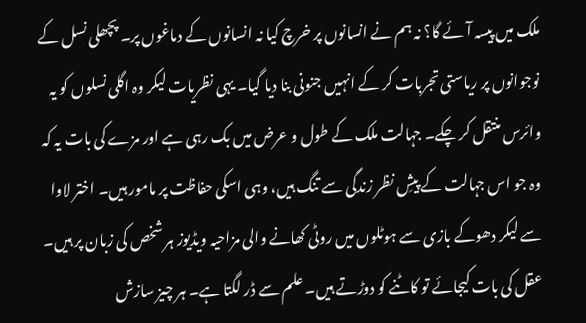ملک میں پیسہ آئے گا؟ نہ ہم نے انسانوں پر خرچ کیا نہ انسانوں کے دماغوں پر۔ پچھلی نسل کے نوجوانوں پر ریاستی تجربات کر کے انہیں جنونی بنا دیا گیا۔ یہی نظریات لیکر وہ اگلی نسلوں کو یہ وائرس منتقل کر چکے۔ جہالت ملک کے طول و عرض میں بک رہی ہے اور مزے کی بات یہ کہ وہ جو اس جہالت کے پیشِ نظر زندگی سے تنگ ہیں، وہی اسکی حفاظت پر مامور ہیں۔ اختر لاوا سے لیکر دھوکے بازی سے ہوٹلوں میں روٹی کھانے والی مزاحیہ ویڈیوز ہر شخص کی زبان پر ہیں۔ عقل کی بات کیجائے تو کاٹنے کو دوڑتے ہیں۔ علم سے ڈر لگتا ہے۔ ہر چیز سازش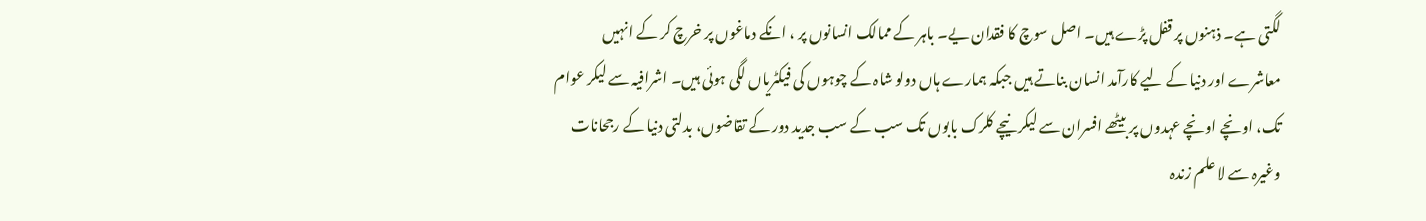لگتی ہے۔ ذہنوں پر قفل پڑے ہیں۔ اصل سوچ کا فقدان یے۔ باہر کے ممالک انسانوں پر ، انکے دماغوں پر خرچ کر کے انہیں معاشرے اور دنیا کے لیے کارآمد انسان بناتے ہیں جبکہ ہمارے ہاں دولو شاہ کے چوہوں کی فیکٹریاں لگی ہوئی ہیں۔ اشرافیہ سے لیکر عوام تک، اونچے اونچے عہدوں پر بیٹھے افسران سے لیکر نیچے کلرک بابوں تک سب کے سب جدید دور کے تقاضوں، بدلتی دنیا کے رجحانات وغیرہ سے لا علم زندہ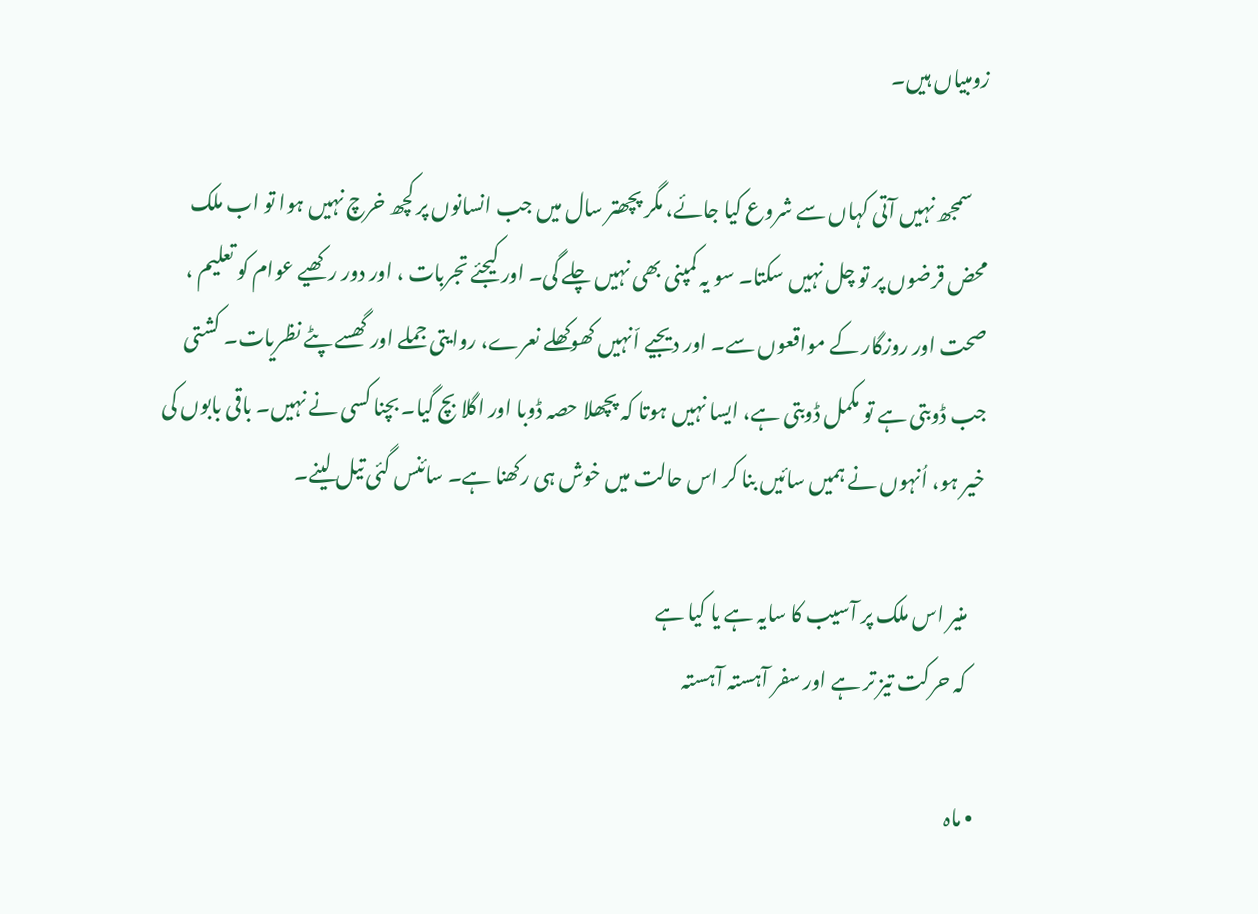زومبیاں ہیں۔

    سمجھ نہیں آتی کہاں سے شروع کیا جائے، مگر پچھتر سال میں جب انسانوں پر کچھ خرچ نہیں ہوا تو اب ملک محض قرضوں پر تو چل نہیں سکتا۔ سو یہ کمپنی بھی نہیں چلے گی۔ اور کیجئے تجربات ، اور دور رکھیے عوام کو تعلیم ، صحت اور روزگار کے مواقعوں سے۔ اور دیجیے اّنہیں کھوکھلے نعرے، روایتی جملے اور گھسے پٹے نظریات۔ کشتی جب ڈوبتی ہے تو مکمل ڈوبتی ہے، ایسا نہیں ہوتا کہ پچھلا حصہ ڈوبا اور اگلا بچ گیا۔ بچنا کسی نے نہیں۔ باقی بابوں کی خیر ہو، اُنہوں نے ہمیں سائیں بنا کر اس حالت میں خوش ہی رکھنا ہے۔ سائنس گئی تیل لینے۔

    منیر اس ملک پر آسیب کا سایہ ہے یا کیا ہے
    کہ حرکت تیز تر ہے اور سفر آہستہ آہستہ

  • ماہ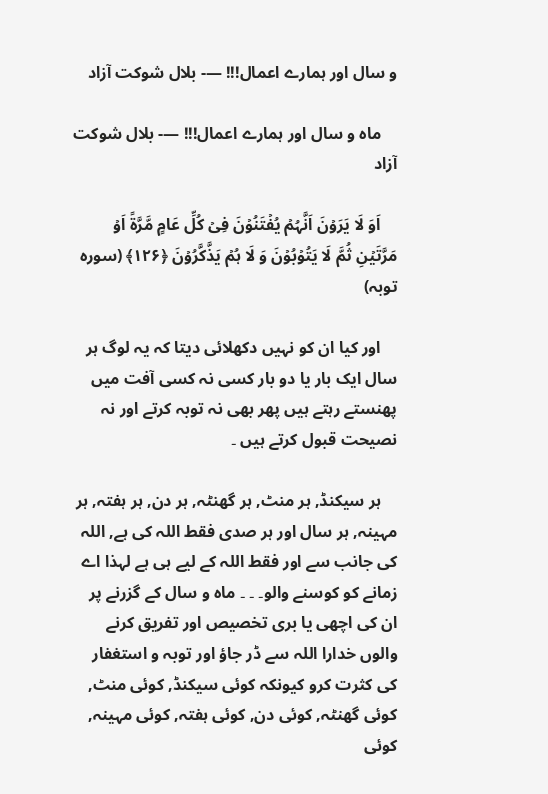و سال اور ہمارے اعمال!!! —- بلال شوکت آزاد

    ماہ و سال اور ہمارے اعمال!!! —- بلال شوکت آزاد

    اَوَ لَا یَرَوۡنَ اَنَّہُمۡ یُفۡتَنُوۡنَ فِیۡ کُلِّ عَامٍ مَّرَّۃً اَوۡ مَرَّتَیۡنِ ثُمَّ لَا یَتُوۡبُوۡنَ وَ لَا ہُمۡ یَذَّکَّرُوۡنَ ﴿۱۲۶﴾ (سورہ توبہ)

    اور کیا ان کو نہیں دکھلائی دیتا کہ یہ لوگ ہر سال ایک بار یا دو بار کسی نہ کسی آفت میں پھنستے رہتے ہیں پھر بھی نہ توبہ کرتے اور نہ نصیحت قبول کرتے ہیں ۔

    ہر سیکنڈ, ہر منٹ, ہر گھنٹہ, ہر دن, ہر ہفتہ, ہر مہینہ, ہر سال اور ہر صدی فقط اللہ کی ہے, اللہ کی جانب سے اور فقط اللہ کے لیے ہی ہے لہذا اے زمانے کو کوسنے والو۔ ۔ ۔ ماہ و سال کے گزرنے پر ان کی اچھی یا بری تخصیص اور تفریق کرنے والوں خدارا اللہ سے ڈر جاؤ اور توبہ و استغفار کی کثرت کرو کیونکہ کوئی سیکنڈ, کوئی منٹ, کوئی گھنٹہ, کوئی دن, کوئی ہفتہ, کوئی مہینہ, کوئی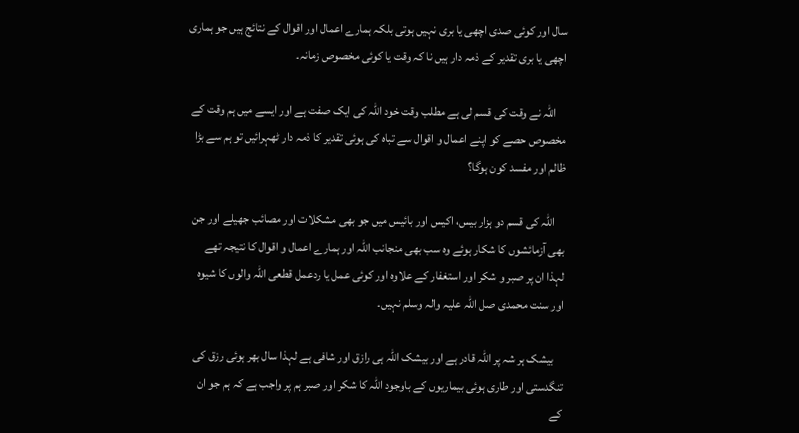سال اور کوئی صدی اچھی یا بری نہیں ہوتی بلکہ ہمارے اعمال اور اقوال کے نتائج ہیں جو ہماری اچھی یا بری تقدیر کے ذمہ دار ہیں نا کہ وقت یا کوئی مخصوص زمانہ۔

    اللہ نے وقت کی قسم لی ہے مطلب وقت خود اللہ کی ایک صفت ہے اور ایسے میں ہم وقت کے مخصوص حصے کو اپنے اعمال و اقوال سے تباہ کی ہوئی تقدیر کا ذمہ دار ٹھہرائیں تو ہم سے بڑا ظالم اور مفسد کون ہوگا؟

    اللہ کی قسم دو ہزار بیس، اکیس اور بائیس میں جو بھی مشکلات اور مصائب جھیلے اور جن بھی آزمائشوں کا شکار ہوئے وہ سب بھی منجانب اللہ اور ہمارے اعمال و اقوال کا نتیجہ تھے لہذا ان پر صبر و شکر اور استغفار کے علاوہ اور کوئی عمل یا ردعمل قطعی اللہ والوں کا شیوہ اور سنت محمدی صل اللہ علیہ والہ وسلم نہیں۔

    بیشک ہر شہ پر اللہ قادر ہے اور بیشک اللہ ہی رازق اور شافی ہے لہذا سال بھر ہوئی رزق کی تنگدستی اور طاری ہوئی بیماریوں کے باوجود اللہ کا شکر اور صبر ہم پر واجب ہے کہ ہم جو ان کے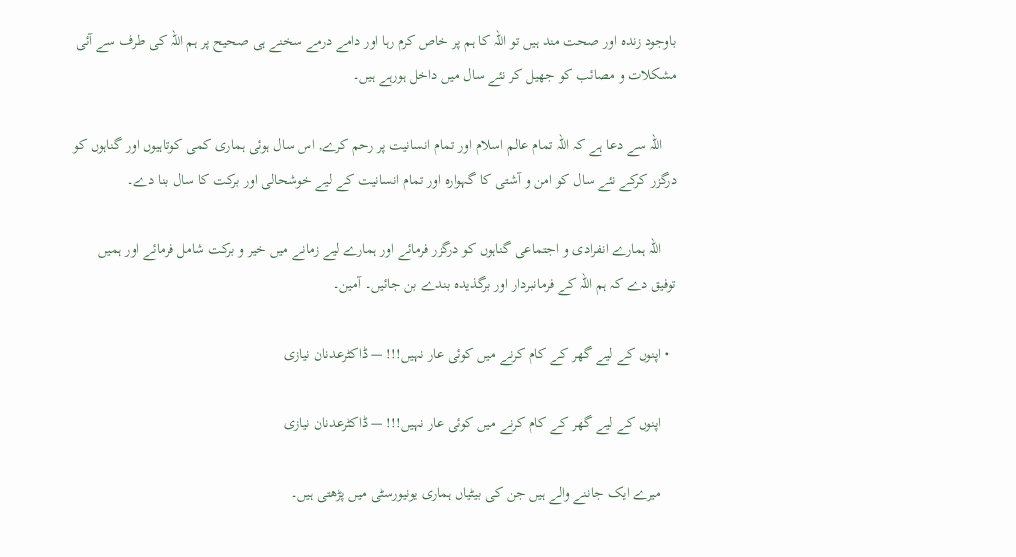باوجود زندہ اور صحت مند ہیں تو اللہ کا ہم پر خاص کرم رہا اور دامے درمے سخنے ہی صحیح پر ہم اللہ کی طرف سے آئی مشکلات و مصائب کو جھیل کر نئے سال میں داخل ہورہے ہیں۔

    اللہ سے دعا ہے کہ اللہ تمام عالم اسلام اور تمام انسانیت پر رحم کرے, اس سال ہوئی ہماری کمی کوتاہیوں اور گناہوں کو درگزر کرکے نئے سال کو امن و آشتی کا گہوارہ اور تمام انسانیت کے لیے خوشحالی اور برکت کا سال بنا دے۔

    اللہ ہمارے انفرادی و اجتماعی گناہوں کو درگزر فرمائے اور ہمارے لیے زمانے میں خیر و برکت شامل فرمائے اور ہمیں توفیق دے کہ ہم اللہ کے فرمانبردار اور برگذیدہ بندے بن جائیں۔ آمین۔

  • اپنوں کے لیے گھر کے کام کرنے میں کوئی عار نہیں!!! — ڈاکٹرعدنان نیازی

    اپنوں کے لیے گھر کے کام کرنے میں کوئی عار نہیں!!! — ڈاکٹرعدنان نیازی

    میرے ایک جاننے والے ہیں جن کی بیٹیاں ہماری یونیورسٹی میں پڑھتی ہیں۔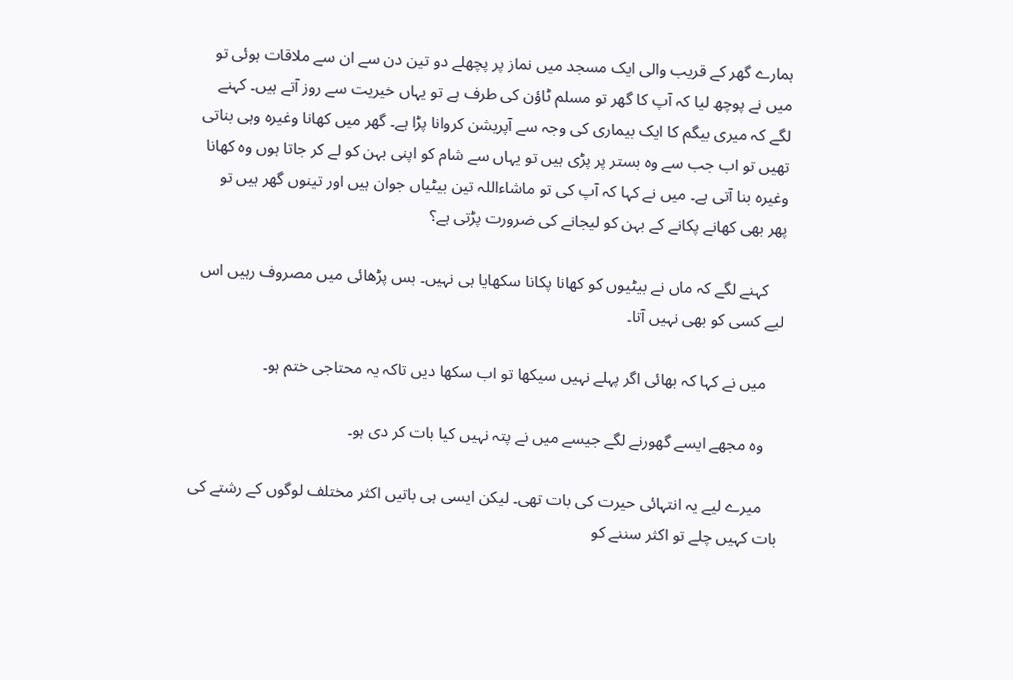ہمارے گھر کے قریب والی ایک مسجد میں نماز پر پچھلے دو تین دن سے ان سے ملاقات ہوئی تو میں نے پوچھ لیا کہ آپ کا گھر تو مسلم ٹاؤن کی طرف ہے تو یہاں خیریت سے روز آتے ہیں۔ کہنے لگے کہ میری بیگم کا ایک بیماری کی وجہ سے آپریشن کروانا پڑا ہے۔ گھر میں کھانا وغیرہ وہی بناتی تھیں تو اب جب سے وہ بستر پر پڑی ہیں تو یہاں سے شام کو اپنی بہن کو لے کر جاتا ہوں وہ کھانا وغیرہ بنا آتی ہے۔ میں نے کہا کہ آپ کی تو ماشاءاللہ تین بیٹیاں جوان ہیں اور تینوں گھر ہیں تو پھر بھی کھانے پکانے کے بہن کو لیجانے کی ضرورت پڑتی ہے؟

    کہنے لگے کہ ماں نے بیٹیوں کو کھانا پکانا سکھایا ہی نہیں۔ بس پڑھائی میں مصروف رہیں اس لیے کسی کو بھی نہیں آتا۔

    میں نے کہا کہ بھائی اگر پہلے نہیں سیکھا تو اب سکھا دیں تاکہ یہ محتاجی ختم ہو۔

    وہ مجھے ایسے گھورنے لگے جیسے میں نے پتہ نہیں کیا بات کر دی ہو۔

    میرے لیے یہ انتہائی حیرت کی بات تھی۔ لیکن ایسی ہی باتیں اکثر مختلف لوگوں کے رشتے کی بات کہیں چلے تو اکثر سننے کو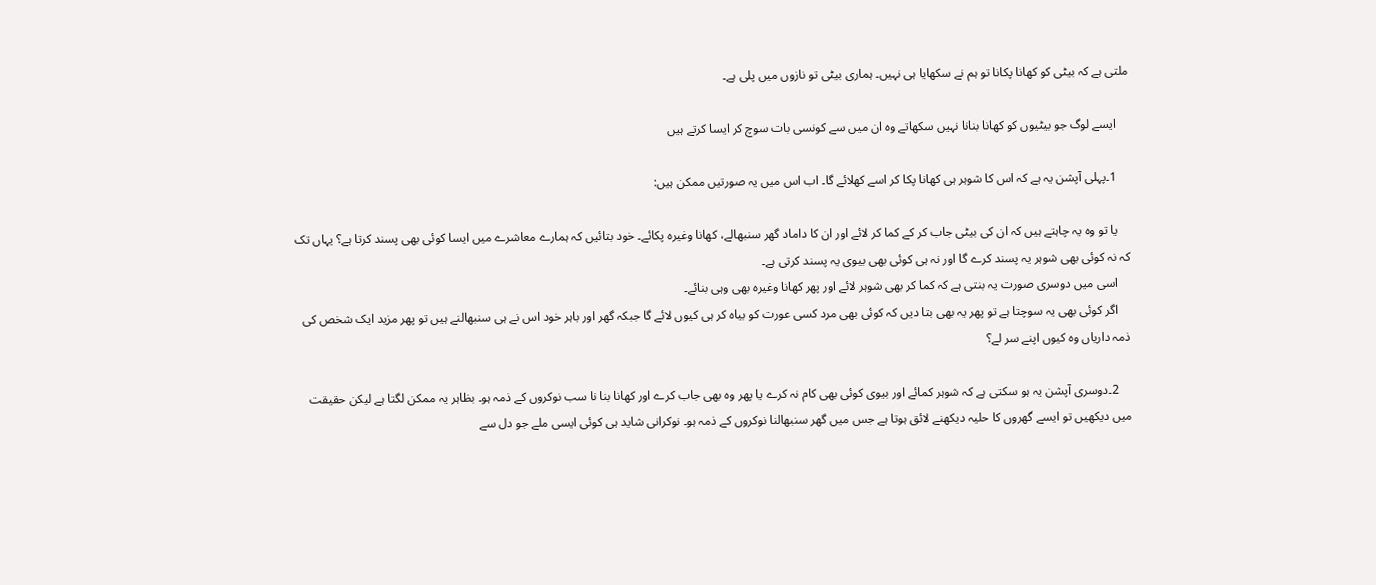ملتی ہے کہ بیٹی کو کھانا پکانا تو ہم نے سکھایا ہی نہیں۔ ہماری بیٹی تو نازوں میں پلی ہے۔

    ایسے لوگ جو بیٹیوں کو کھانا بنانا نہیں سکھاتے وہ ان میں سے کونسی بات سوچ کر ایسا کرتے ہیں

    1۔پہلی آپشن یہ ہے کہ اس کا شوہر ہی کھانا پکا کر اسے کھلائے گا۔ اب اس میں یہ صورتیں ممکن ہیں:

    یا تو وہ یہ چاہتے ہیں کہ ان کی بیٹی جاب کر کے کما کر لائے اور ان کا داماد گھر سنبھالے، کھانا وغیرہ پکائے۔ خود بتائیں کہ ہمارے معاشرے میں ایسا کوئی بھی پسند کرتا ہے؟ یہاں تک کہ نہ کوئی بھی شوہر یہ پسند کرے گا اور نہ ہی کوئی بھی بیوی یہ پسند کرتی ہے۔
    اسی میں دوسری صورت یہ بنتی ہے کہ کما کر بھی شوہر لائے اور پھر کھانا وغیرہ بھی وہی بنائے۔
    اگر کوئی بھی یہ سوچتا ہے تو پھر یہ بھی بتا دیں کہ کوئی بھی مرد کسی عورت کو بیاہ کر ہی کیوں لائے گا جبکہ گھر اور باہر خود اس نے ہی سنبھالنے ہیں تو پھر مزید ایک شخص کی ذمہ داریاں وہ کیوں اپنے سر لے؟

    2۔دوسری آپشن یہ ہو سکتی ہے کہ شوہر کمائے اور بیوی کوئی بھی کام نہ کرے یا پھر وہ بھی جاب کرے اور کھانا بنا نا سب نوکروں کے ذمہ ہو۔ بظاہر یہ ممکن لگتا ہے لیکن حقیقت میں دیکھیں تو ایسے گھروں کا حلیہ دیکھنے لائق ہوتا ہے جس میں گھر سنبھالنا نوکروں کے ذمہ ہو۔ نوکرانی شاید ہی کوئی ایسی ملے جو دل سے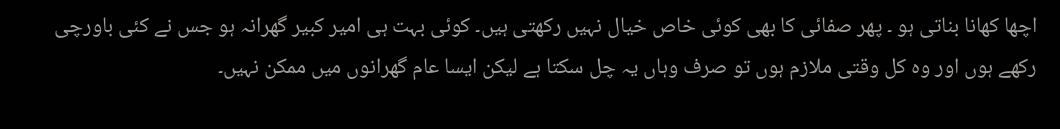اچھا کھانا بناتی ہو ۔ پھر صفائی کا بھی کوئی خاص خیال نہیں رکھتی ہیں۔ کوئی بہت ہی امیر کبیر گھرانہ ہو جس نے کئی باورچی رکھے ہوں اور وہ کل وقتی ملازم ہوں تو صرف وہاں یہ چل سکتا ہے لیکن ایسا عام گھرانوں میں ممکن نہیں۔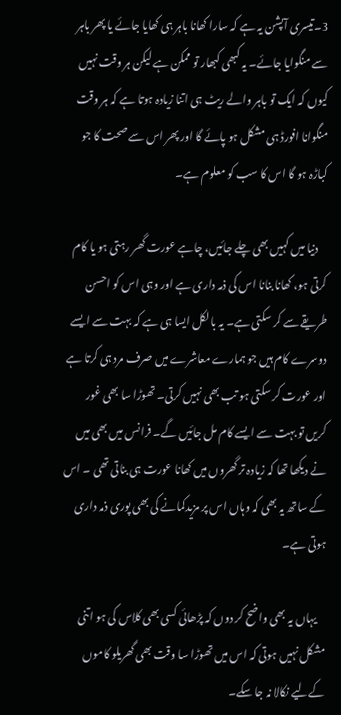3۔تیسری آپشن یہ ہے کہ سارا کھانا باہر ہی کھایا جائے یا پھر باہر سے منگوایا جائے۔ یہ کبھی کبھار تو ممکن ہے لیکن ہر وقت نہیں کیوں کہ ایک تو باہر والے ریٹ ہی اتنا زیادہ ہوتا ہے کہ ہر وقت منگوانا افورڈ ہی مشکل ہو پائے گا اور پھر اس سے صحت کا جو کباڑہ ہو گا اس کا سب کو معلوم ہے۔

    دنیا میں کہیں بھی چلے جائیں، چاہے عورت گھر رہتی ہو یا کام کرتی ہو، کھانا بنانا اس کی ذمہ داری ہے اور وہی اس کو احسن طریقے سے کر سکتی ہے۔ یہ بالکل ایسا ہی ہے کہ بہت سے ایسے دوسرے کام ہیں جو ہمارے معاشرے میں صرف مرد ہی کرتا ہے اور عورت کر سکتی ہو تب بھی نہیں کرتی۔ تھوڑا سا بھی غور کریں تو بہت سے ایسے کام مل جائیں گے۔ فرانس میں بھی میں نے دیکھا تھا کہ زیادہ تر گھروں میں کھانا عورت ہی بناتی تھی ۔ اس کے ساتھ یہ بھی کہ وہاں اس پر مزیدکمانے کی بھی پوری ذمہ داری ہوتی ہے۔

    یہاں یہ بھی واضح کر دوں کہ پڑھائی کسی بھی کلاس کی ہو اتنی مشکل نہیں ہوتی کہ اس میں تھوڑا سا وقت بھی گھریلو کاموں کےلیے نکالا نہ جا سکے۔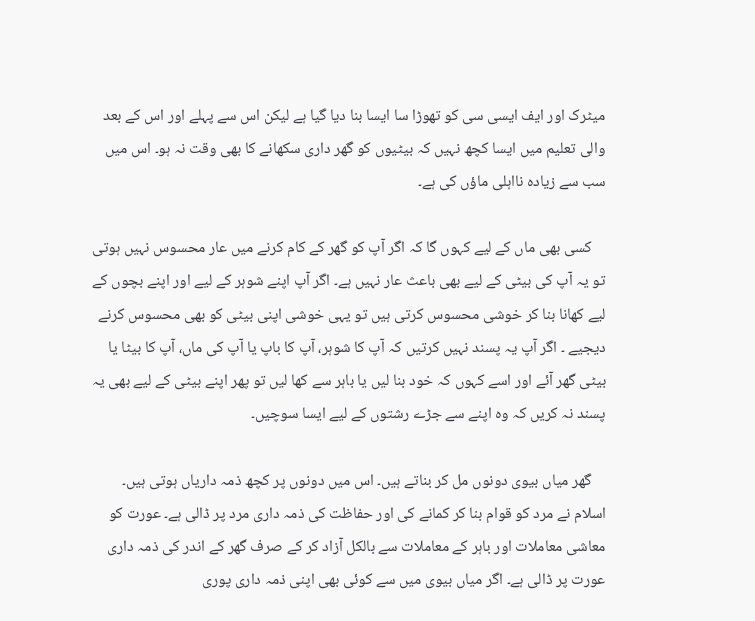میٹرک اور ایف ایسی سی کو تھوڑا سا ایسا بنا دیا گیا ہے لیکن اس سے پہلے اور اس کے بعد والی تعلیم میں ایسا کچھ نہیں کہ بیٹیوں کو گھر داری سکھانے کا بھی وقت نہ ہو۔ اس میں سب سے زیادہ نااہلی ماؤں کی ہے۔

    کسی بھی ماں کے لیے کہوں گا کہ اگر آپ کو گھر کے کام کرنے میں عار محسوس نہیں ہوتی تو یہ آپ کی بیٹی کے لیے بھی باعث عار نہیں ہے۔ اگر آپ اپنے شوہر کے لیے اور اپنے بچوں کے لیے کھانا بنا کر خوشی محسوس کرتی ہیں تو یہی خوشی اپنی بیٹی کو بھی محسوس کرنے دیجیے ۔ اگر آپ یہ پسند نہیں کرتیں کہ آپ کا شوہر، آپ کا باپ یا آپ کی ماں، آپ کا بیٹا یا بیٹی گھر آئے اور اسے کہوں کہ خود بنا لیں یا باہر سے کھا لیں تو پھر اپنے بیٹی کے لیے بھی یہ پسند نہ کریں کہ وہ اپنے سے جڑے رشتوں کے لیے ایسا سوچیں۔

    گھر میاں بیوی دونوں مل کر بناتے ہیں۔ اس میں دونوں پر کچھ ذمہ داریاں ہوتی ہیں۔ اسلام نے مرد کو قوام بنا کر کمانے کی اور حفاظت کی ذمہ داری مرد پر ڈالی ہے۔ عورت کو معاشی معاملات اور باہر کے معاملات سے بالکل آزاد کر کے صرف گھر کے اندر کی ذمہ داری عورت پر ڈالی ہے۔ اگر میاں بیوی میں سے کوئی بھی اپنی ذمہ داری پوری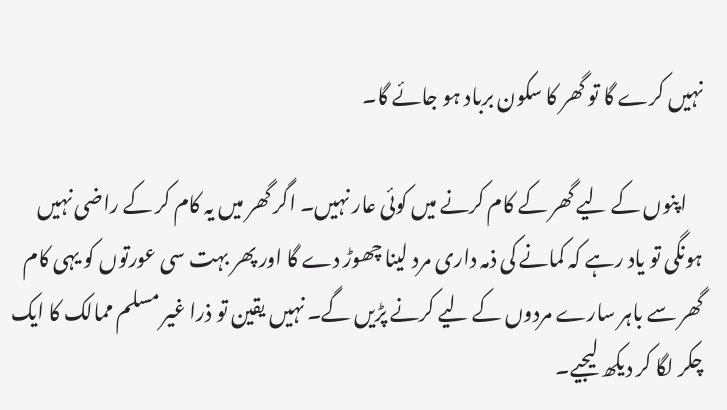نہیں کرے گا تو گھر کا سکون برباد ہو جائے گا۔

    اپنوں کے لیے گھر کے کام کرنے میں کوئی عار نہیں۔ اگر گھر میں یہ کام کر کے راضی نہیں ہونگی تو یاد رہے کہ کمانے کی ذمہ داری مرد لینا چھوڑ دے گا اور پھر بہت سی عورتوں کو یہی کام گھر سے باہر سارے مردوں کے لیے کرنے پڑیں گے۔ نہیں یقین تو ذرا غیر مسلم ممالک کا ایک چکر لگا کر دیکھ لیجیے۔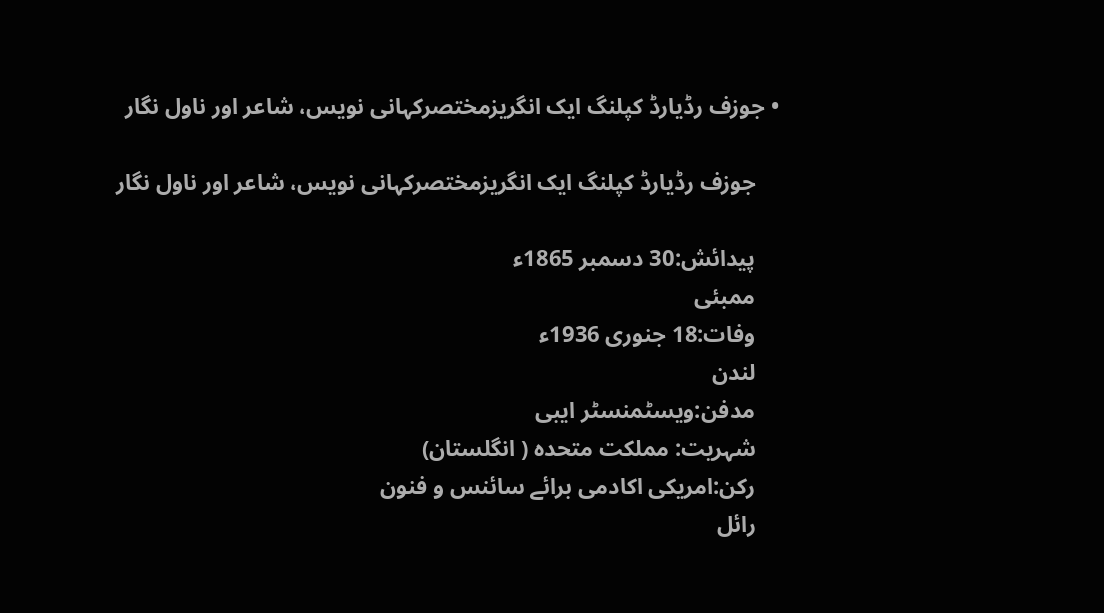• جوزف رڈیارڈ کپلنگ ایک انگریزمختصرکہانی نویس، شاعر اور ناول نگار

    جوزف رڈیارڈ کپلنگ ایک انگریزمختصرکہانی نویس، شاعر اور ناول نگار

    پیدائش:30 دسمبر 1865ء
    ممبئی
    وفات:18 جنوری 1936ء
    لندن
    مدفن:ویسٹمنسٹر ایبی
    شہریت: مملکت متحدہ ( انگلستان)
    رکن:امریکی اکادمی برائے سائنس و فنون
    رائل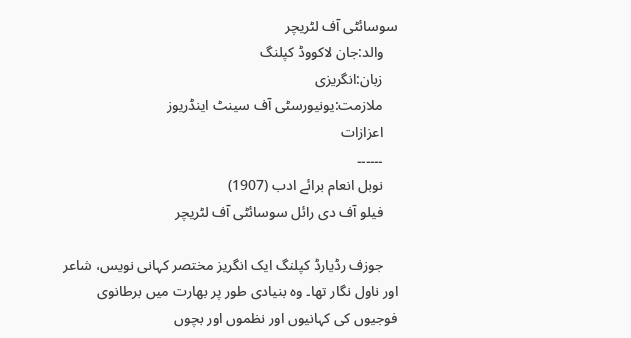سوسائٹی آف لٹریچر
    والد:جان لاکووڈ کپلنگ
    زبان:انگریزی
    ملازمت:یونیورسٹی آف سینٹ اینڈریوز
    اعزازات
    ۔۔۔۔۔۔
    نوبل انعام برائے ادب (1907)
    فیلو آف دی رائل سوسائٹی آف لٹریچر

    جوزف رڈیارڈ کپلنگ ایک انگریز مختصر کہانی نویس، شاعر اور ناول نگار تھا۔ وہ بنیادی طور پر بھارت میں برطانوی فوجیوں کی کہانیوں اور نظموں اور بچوں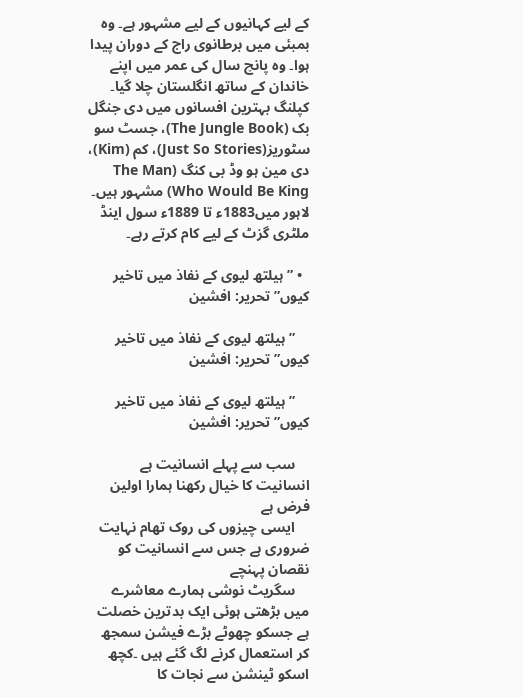کے لیے کہانیوں کے لیے مشہور ہے۔ وہ بمبئی میں برطانوی راج کے دوران پیدا ہوا۔ وہ پانچ سال کی عمر میں اپنے خاندان کے ساتھ انگلستان چلا گیا۔ کپلنگ بہترین افسانوں میں دی جنگل بک (The Jungle Book)، جسٹ سو سٹوریز(Just So Stories)، کم (Kim)، دی مین ہو وڈ بی کنگ (The Man Who Would Be King) مشہور ہیں۔ لاہور میں1883ء تا 1889ء سول اینڈ ملٹری گزٹ کے لیے کام کرتے رہے۔

  • ” ہیلتھ لیوی کے نفاذ میں تاخیر کیوں” تحریر: افشین

    ” ہیلتھ لیوی کے نفاذ میں تاخیر کیوں” تحریر: افشین

    ” ہیلتھ لیوی کے نفاذ میں تاخیر کیوں” تحریر: افشین

    سب سے پہلے انسانیت ہے انسانیت کا خیال رکھنا ہمارا اولین فرض ہے
    ایسی چیزوں کی روک تھام نہایت ضروری ہے جس سے انسانیت کو نقصان پہنچے
    سگریٹ نوشی ہمارے معاشرے میں بڑھتی ہوئی ایک بدترین خصلت ہے جسکو چھوٹے بڑے فیشن سمجھ کر استعمال کرنے لگ گئے ہیں ۔کچھ اسکو ٹینشن سے نجات کا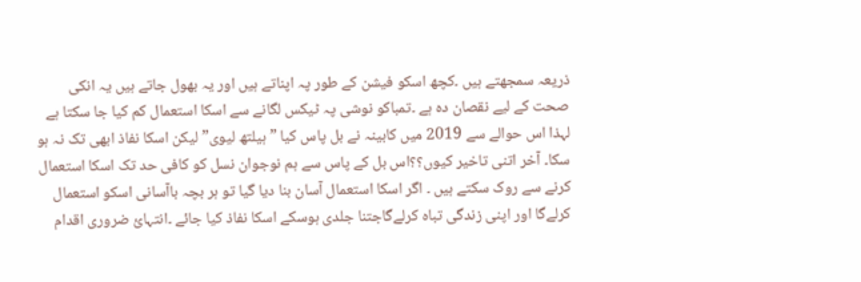ذریعہ سمجھتے ہیں ۔کچھ اسکو فیشن کے طور پہ اپناتے ہیں اور یہ بھول جاتے ہیں یہ انکی صحت کے لیے نقصان دہ ہے ۔تمباکو نوشی پہ ٹیکس لگانے سے اسکا استعمال کم کیا جا سکتا ہے لہذا اس حوالے سے 2019 میں کابینہ نے بل پاس کیا ” ہیلتھ لیوی” لیکن اسکا نفاذ ابھی تک نہ ہو سکا۔ آخر اتنی تاخیر کیوں؟؟اس بل کے پاس سے ہم نوجوان نسل کو کافی حد تک اسکا استعمال کرنے سے روک سکتے ہیں ۔ اگر اسکا استعمال آسان بنا دیا گیا تو ہر بچہ باآسانی اسکو استعمال کرلےگا اور اپنی زندگی تباہ کرلےگاجتنا جلدی ہوسکے اسکا نفاذ کیا جائے ۔انتہائ ضروری اقدام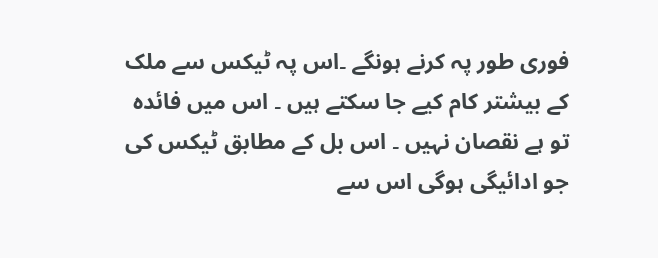فوری طور پہ کرنے ہونگے ۔اس پہ ٹیکس سے ملک کے بیشتر کام کیے جا سکتے ہیں ۔ اس میں فائدہ تو ہے نقصان نہیں ۔ اس بل کے مطابق ٹیکس کی جو ادائیگی ہوگی اس سے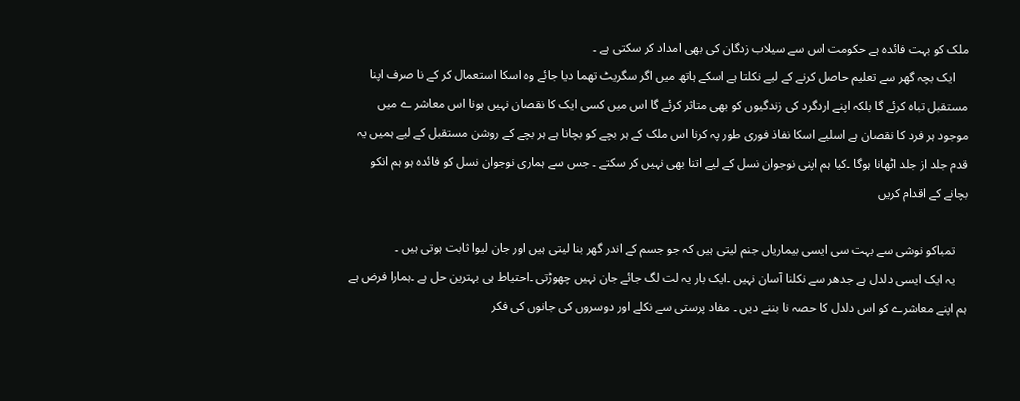ملک کو بہت فائدہ ہے حکومت اس سے سیلاب زدگان کی بھی امداد کر سکتی ہے ۔
    ایک بچہ گھر سے تعلیم حاصل کرنے کے لیے نکلتا ہے اسکے ہاتھ میں اگر سگریٹ تھما دیا جائے وہ اسکا استعمال کر کے نا صرف اپنا مستقبل تباہ کرئے گا بلکہ اپنے اردگرد کی زندگیوں کو بھی متاثر کرئے گا اس میں کسی ایک کا نقصان نہیں ہونا اس معاشر ے میں موجود ہر فرد کا نقصان ہے اسلیے اسکا نفاذ فوری طور پہ کرنا اس ملک کے ہر بچے کو بچانا ہے ہر بچے کے روشن مستقبل کے لیے ہمیں یہ قدم جلد از جلد اٹھانا ہوگا ۔کیا ہم اپنی نوجوان نسل کے لیے اتنا بھی نہیں کر سکتے ۔ جس سے ہماری نوجوان نسل کو فائدہ ہو ہم انکو بچانے کے اقدام کریں

    تمباکو نوشی سے بہت سی ایسی بیماریاں جنم لیتی ہیں کہ جو جسم کے اندر گھر بنا لیتی ہیں اور جان لیوا ثابت ہوتی ہیں ۔
    یہ ایک ایسی دلدل ہے جدھر سے نکلنا آسان نہیں ۔ایک بار یہ لت لگ جائے جان نہیں چھوڑتی ۔احتیاط ہی بہترین حل ہے ۔ہمارا فرض ہے ہم اپنے معاشرے کو اس دلدل کا حصہ نا بننے دیں ۔ مفاد پرستی سے نکلے اور دوسروں کی جانوں کی فکر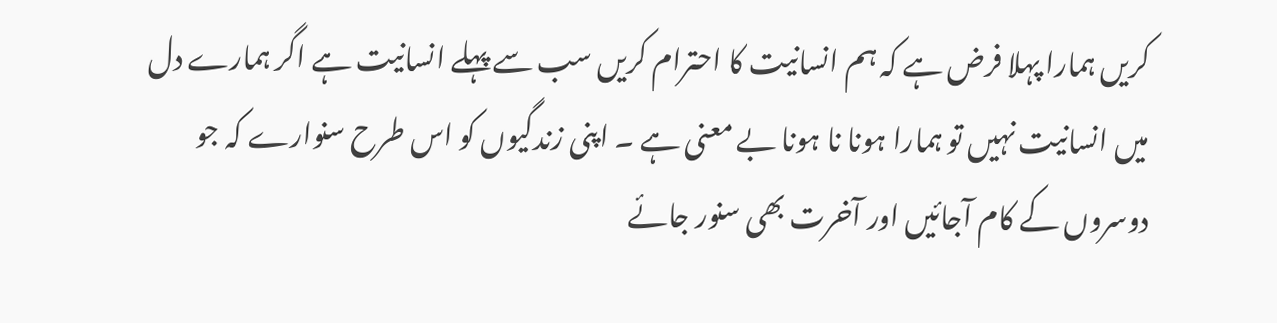کریں ہمارا پہلا فرض ہے کہ ہم انسانیت کا احترام کریں سب سے پہلے انسانیت ہے اگر ہمارے دل میں انسانیت نہیں تو ہمارا ہونا نا ہونا بے معنی ہے ۔ اپنی زندگیوں کو اس طرح سنوارے کہ جو دوسروں کے کام آجائیں اور آخرت بھی سنور جائے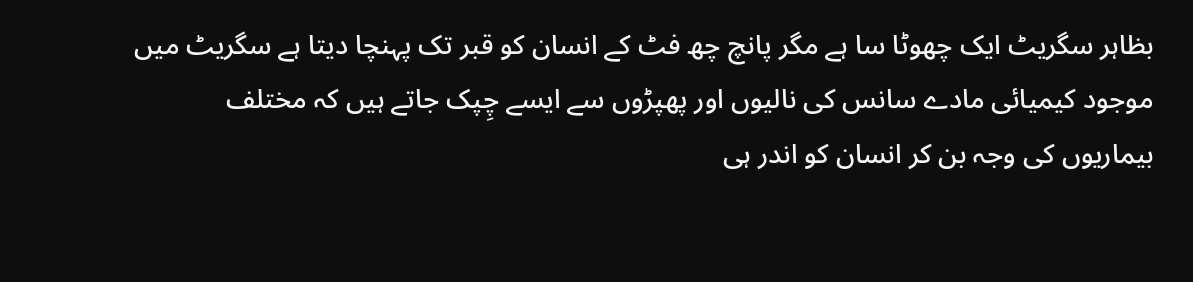بظاہر سگریٹ ایک چھوٹا سا ہے مگر پانچ چھ فٹ کے انسان کو قبر تک پہنچا دیتا ہے سگریٹ میں موجود کیمیائی مادے سانس کی نالیوں اور پھپڑوں سے ایسے چِپک جاتے ہیں کہ مختلف بیماریوں کی وجہ بن کر انسان کو اندر ہی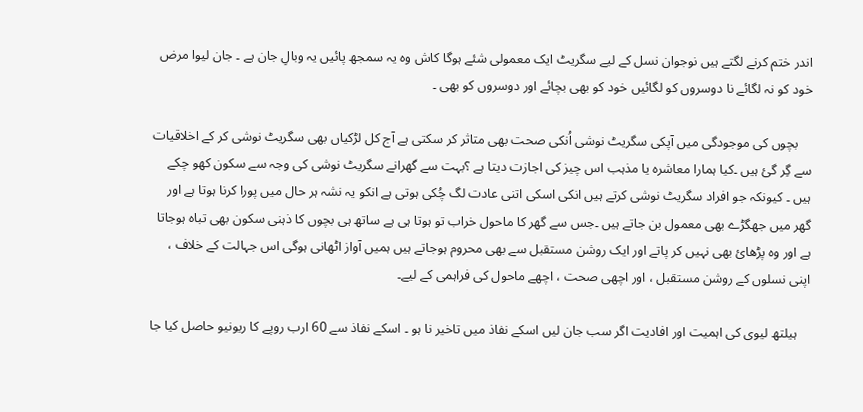اندر ختم کرنے لگتے ہیں نوجوان نسل کے لیے سگریٹ ایک معمولی شئے ہوگا کاش وہ یہ سمجھ پائیں یہ وبالِ جان ہے ۔ جان لیوا مرض خود کو نہ لگائے نا دوسروں کو لگائیں خود کو بھی بچائے اور دوسروں کو بھی ۔

    بچوں کی موجودگی میں آپکی سگریٹ نوشی اُنکی صحت بھی متاثر کر سکتی ہے آج کل لڑکیاں بھی سگریٹ نوشی کر کے اخلاقیات سے گِر گئ ہیں ۔کیا ہمارا معاشرہ یا مذہب اس چیز کی اجازت دیتا ہے ؟بہت سے گھرانے سگریٹ نوشی کی وجہ سے سکون کھو چکے ہیں ۔ کیونکہ جو افراد سگریٹ نوشی کرتے ہیں انکی اسکی اتنی عادت لگ چُکی ہوتی ہے انکو یہ نشہ ہر حال میں پورا کرنا ہوتا ہے اور گھر میں جھگڑے بھی معمول بن جاتے ہیں ۔جس سے گھر کا ماحول خراب تو ہوتا ہی ہے ساتھ ہی بچوں کا ذہنی سکون بھی تباہ ہوجاتا ہے اور وہ پڑھائ بھی نہیں کر پاتے اور ایک روشن مستقبل سے بھی محروم ہوجاتے ہیں ہمیں آواز اٹھانی ہوگی اس جہالت کے خلاف ، اپنی نسلوں کے روشن مستقبل ، اور اچھی صحت ، اچھے ماحول کی فراہمی کے لیے۔

    ہیلتھ لیوی کی اہمیت اور افادیت اگر سب جان لیں اسکے نفاذ میں تاخیر نا ہو ۔ اسکے نفاذ سے 60 ارب روپے کا ریونیو حاصل کیا جا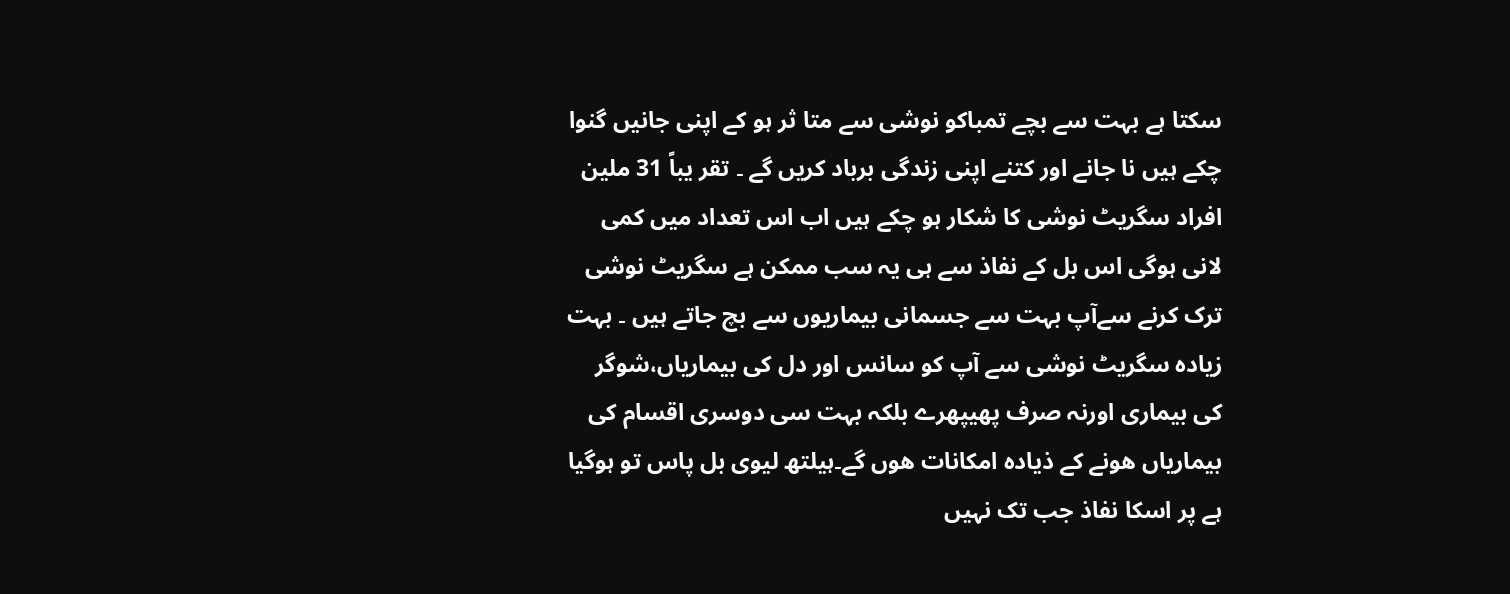سکتا ہے بہت سے بچے تمباکو نوشی سے متا ثر ہو کے اپنی جانیں گنوا چکے ہیں نا جانے اور کتنے اپنی زندگی برباد کریں گے ۔ تقر یباً 31 ملین افراد سگریٹ نوشی کا شکار ہو چکے ہیں اب اس تعداد میں کمی لانی ہوگی اس بل کے نفاذ سے ہی یہ سب ممکن ہے سگریٹ نوشی ترک کرنے سےآپ بہت سے جسمانی بیماریوں سے بچ جاتے ہیں ۔ بہت زیادہ سگریٹ نوشی سے آپ کو سانس اور دل کی بیماریاں،شوگر کی بیماری اورنہ صرف پھیپھرے بلکہ بہت سی دوسری اقسام کی بیماریاں ھونے کے ذیادہ امکانات ھوں گے۔ہیلتھ لیوی بل پاس تو ہوگیا ہے پر اسکا نفاذ جب تک نہیں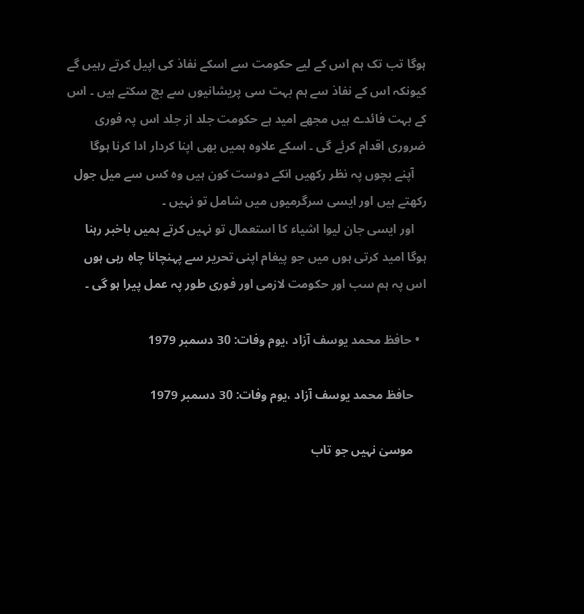ہوگا تب تک ہم اس کے لیے حکومت سے اسکے نفاذ کی اپیل کرتے رہیں گے کیونکہ اس کے نفاذ سے ہم بہت سی پریشانیوں سے بچ سکتے ہیں ۔ اس کے بہت فائدے ہیں مجھے امید ہے حکومت جلد از جلد اس پہ فوری ضروری اقدام کرئے گی ۔ اسکے علاوہ ہمیں بھی اپنا کردار ادا کرنا ہوگا
    آپنے بچوں پہ نظر رکھیں انکے دوست کون ہیں وہ کس سے میل جول رکھتے ہیں اور ایسی سرگرمیوں میں شامل تو نہیں ۔
    اور ایسی جان لیوا اشیاء کا استعمال تو نہیں کرتے ہمیں باخبر رہنا ہوگا امید کرتی ہوں میں جو پیغام اپنی تحریر سے پہنچانا چاہ رہی ہوں اس پہ ہم سب اور حکومت لازمی اور فوری طور پہ عمل پیرا ہو گی ۔

  • حافظ محمد یوسف آزاد ،یوم وفات: 30 دسمبر 1979

    حافظ محمد یوسف آزاد ،یوم وفات: 30 دسمبر 1979

    موسیٰ نہیں جو تاب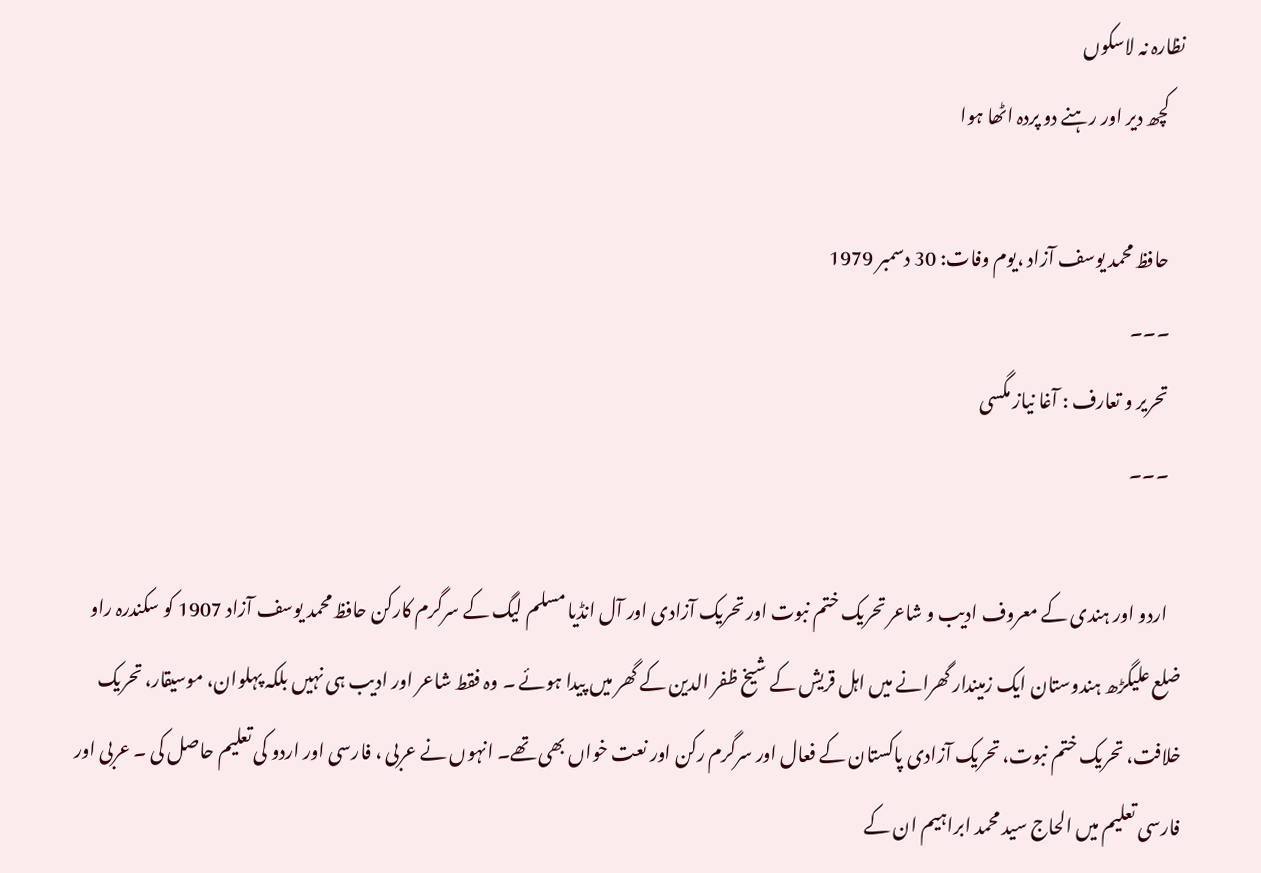نظارہ نہ لاسکوں
    کچھ دیر اور رہنے دو پردہ اٹھا ہوا

    حافظ محمد یوسف آزاد ،یوم وفات: 30 دسمبر 1979
    ۔۔۔
    تحریر و تعارف : آغا نیاز مگسی
    ۔۔۔

    اردو اور ہندی کے معروف ادیب و شاعر تحریک ختم نبوت اور تحریک آزادی اور آل انڈیا مسلم لیگ کے سرگرم کارکن حافظ محمد یوسف آزاد 1907 کو سکندرہ راو ضلع علیگڑھ ہندوستان ایک زمیندار گھرانے میں اہل قریش کے شیخ ظفر الدین کے گھر میں پیدا ہوئے ۔ وہ فقط شاعر اور ادیب ہی نہیں بلکہ پہلوان، موسیقار، تحریک خلافت، تحریک ختم نبوت، تحریک آزادی پاکستان کے فعال اور سرگرم رکن اور نعت خواں بھی تھے۔ انہوں نے عربی ، فارسی اور اردو کی تعلیم حاصل کی ۔ عربی اور فارسی تعلیم میں الحاج سید محمد ابراہیم ان کے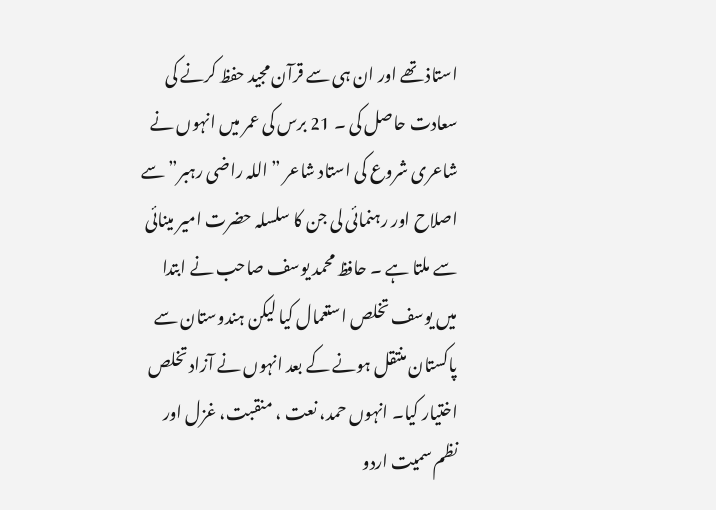استاذ تھے اور ان ہی سے قرآن مجید حفظ کرنے کی سعادت حاصل کی ۔ 21 برس کی عمر میں انہوں نے شاعری شروع کی استاد شاعر ” اللہ راضی رہبر” سے اصلاح اور رہنمائی لی جن کا سلسلہ حضرت امیر مینائی سے ملتا ہے ۔ حافظ محمد یوسف صاحب نے ابتدا میں یوسف تخلص استعمال کیا لیکن ہندوستان سے پاکستان منتقل ہونے کے بعد انہوں نے آزاد تخلص اختیار کیا۔ انہوں حمد، نعت ، منقبت، غزل اور نظم سمیت اردو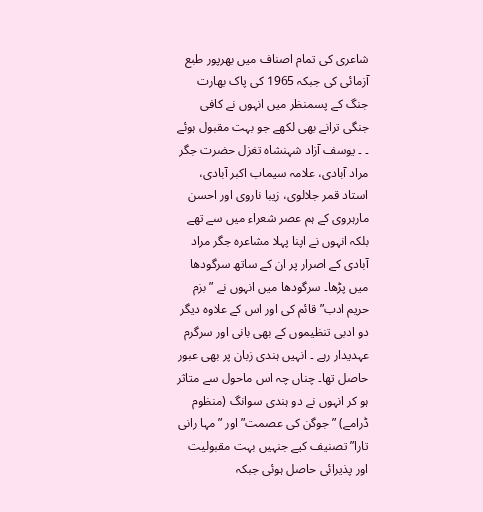شاعری کی تمام اصناف میں بھرپور طبع آزمائی کی جبکہ 1965 کی پاک بھارت جنگ کے پسمنظر میں انہوں نے کافی جنگی ترانے بھی لکھے جو بہت مقبول ہوئے ۔ ۔ یوسف آزاد شہنشاہ تغزل حضرت جگر مراد آبادی، علامہ سیماب اکبر آبادی، استاد قمر جلالوی، زیبا ناروی اور احسن مارہروی کے ہم عصر شعراء میں سے تھے بلکہ انہوں نے اپنا پہلا مشاعرہ جگر مراد آبادی کے اصرار پر ان کے ساتھ سرگودھا میں پڑھا۔ سرگودھا میں انہوں نے ” بزم حریم ادب” قائم کی اور اس کے علاوہ دیگر دو ادبی تنظیموں کے بھی بانی اور سرگرم عہدیدار رہے ۔ انہیں ہندی زبان پر بھی عبور حاصل تھا۔ چناں چہ اس ماحول سے متاثر ہو کر انہوں نے دو ہندی سوانگ (منظوم ڈرامے) ” جوگن کی عصمت” اور ” مہا رانی تارا” تصنیف کیے جنہیں بہت مقبولیت اور پذیرائی حاصل ہوئی جبکہ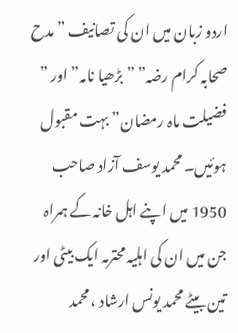اردو زبان میں ان کی تصانیف ” مدح صحابہ کرام رضہ” ” بڑھیا نامہ” اور ” فضیلت ماہ رمضان” بہت مقبول ہوئیں۔ محمد یوسف آزاد صاحب 1950 میں اپنے اہل خانہ کے ہمراہ جن میں ان کی اہلیہ محترمہ ایک بیٹی اور تین بیٹے محمد یونس ارشاد ، محمد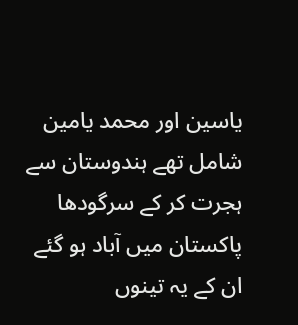یاسین اور محمد یامین شامل تھے ہندوستان سے ہجرت کر کے سرگودھا پاکستان میں آباد ہو گئے ان کے یہ تینوں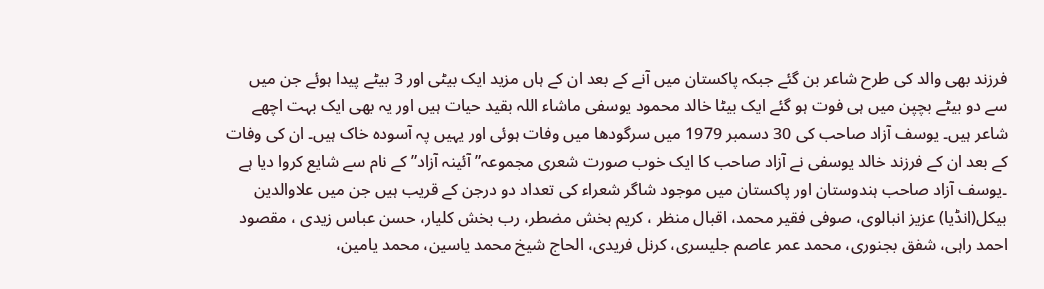فرزند بھی والد کی طرح شاعر بن گئے جبکہ پاکستان میں آنے کے بعد ان کے ہاں مزید ایک بیٹی اور 3 بیٹے پیدا ہوئے جن میں سے دو بیٹے بچپن میں ہی فوت ہو گئے ایک بیٹا خالد محمود یوسفی ماشاء اللہ بقید حیات ہیں اور یہ بھی ایک بہت اچھے شاعر ہیں۔ یوسف آزاد صاحب کی 30 دسمبر 1979 میں سرگودھا میں وفات ہوئی اور یہیں پہ آسودہ خاک ہیں۔ ان کی وفات کے بعد ان کے فرزند خالد یوسفی نے آزاد صاحب کا ایک خوب صورت شعری مجموعہ” آئینہ آزاد” کے نام سے شایع کروا دیا ہے ۔یوسف آزاد صاحب ہندوستان اور پاکستان میں موجود شاگر شعراء کی تعداد دو درجن کے قریب ہیں جن میں علاوالدین بیکل(انڈیا) عزیز انبالوی، صوفی فقیر محمد، اقبال منظر ، کریم بخش مضطر، رب بخش کلیار، حسن عباس زیدی ، مقصود احمد راہی، شفق بجنوری، محمد عمر عاصم جلیسری، کرنل فریدی، الحاج شیخ محمد یاسین، محمد یامین،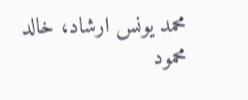محمد یونس ارشاد، خالد محمود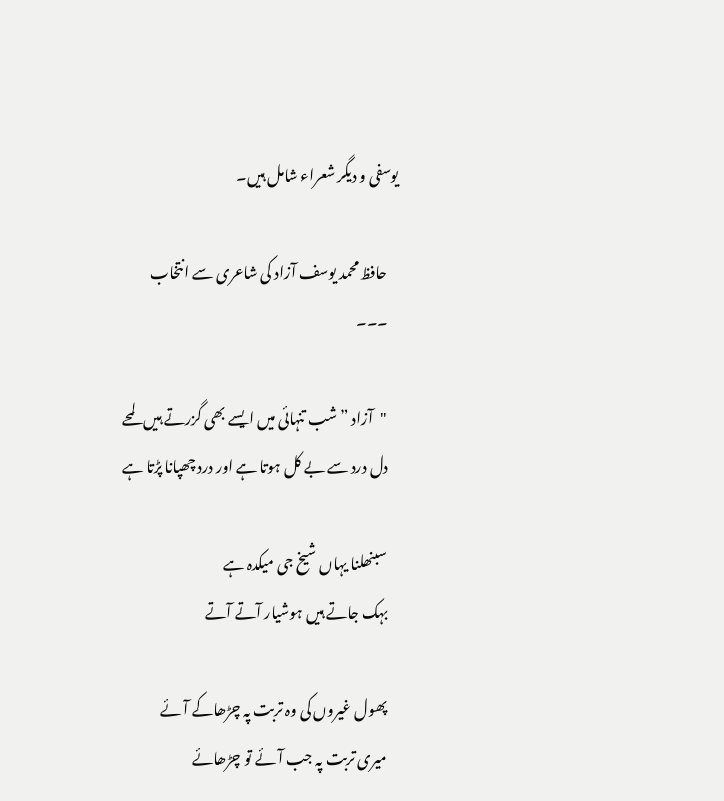یوسفی و دیگر شعراء شامل ہیں۔

    حافظ محمد یوسف آزاد کی شاعری سے انتخاب
    ۔۔۔

    "آزاد ” شب تنہائی میں ایسے بھی گزرتے ہیں لمحے
    دل درد سے بے کل ہوتا ہے اور درد چھپانا پڑتا ہے

    سبنھلنا یہاں شیخ جی میکدہ ہے
    بہک جاتے ہیں ہوشیار آتے آتے

    پھول غیروں کی وہ تربت پہ چڑھاکے آئے
    میری تربت پہ جب آئے تو چڑھائے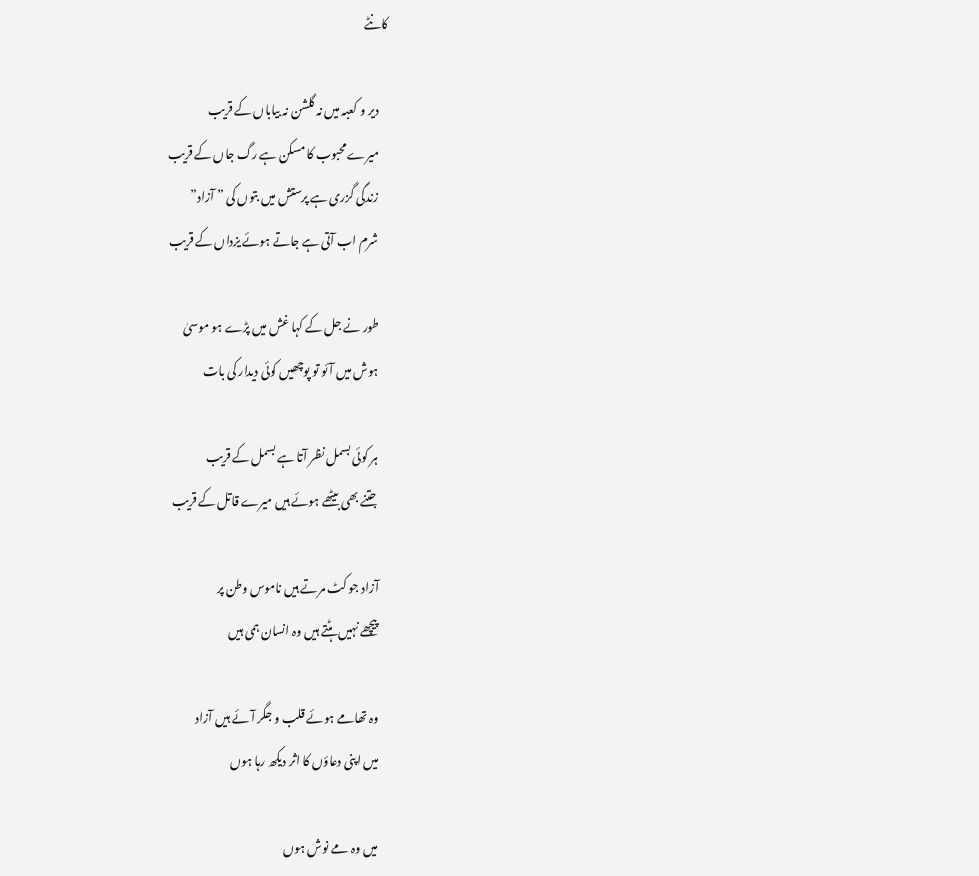کانٹے

    دیر و کعبہ میں نہ گلشن نہ بیاباں کے قریب
    میرے محبوب کا مسکن ہے رگ جاں کے قریب
    زندگی گزری ہے پرستش میں بتوں کی ” آزاد”
    شرم اب آتی ہے جاتے ہوئے یزداں کے قریب

    طور نے جل کے کہا غش میں پڑے ہو موسیٰ
    ہوش میں آئو تو پوچھیں کوئی دیدار کی بات

    ہر کوئی بسمل نظر آتا ہے بسمل کے قریب
    جتنے بھی بیٹھے ہوئے ہیں میرے قاتل کے قریب

    آزاد جو کٹ مرتے ہیں ناموس وطن پر
    پیچھے نہیں ہٹتے ہیں وہ انسان ہمی ہیں

    وہ تھامے ہوئے قلب و جگر آئے ہیں آزاد
    میں اپنی دعاؤں کا اثر دیکھ رہا ہوں

    میں وہ مے نوش ہوں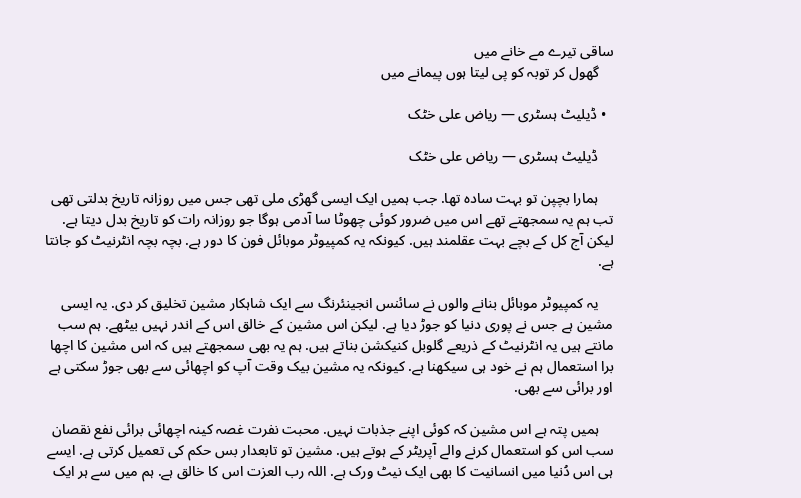ساقی تیرے مے خانے میں
    گھول کر توبہ کو پی لیتا ہوں پیمانے میں

  • ڈیلیٹ ہسٹری — ریاض علی خٹک

    ڈیلیٹ ہسٹری — ریاض علی خٹک

    ہمارا بچپن تو بہت سادہ تھا. جب ہمیں ایک ایسی گھڑی ملی تھی جس میں روزانہ تاریخ بدلتی تھی تب ہم یہ سمجھتے تھے اس میں ضرور کوئی چھوٹا سا آدمی ہوگا جو روزانہ رات کو تاریخ بدل دیتا ہے. لیکن آج کل کے بچے بہت عقلمند ہیں. کیونکہ یہ کمپیوٹر موبائل فون کا دور ہے. بچہ بچہ انٹرنیٹ کو جانتا ہے.

    یہ کمپیوٹر موبائل بنانے والوں نے سائنس انجینئرنگ سے ایک شاہکار مشین تخلیق کر دی. یہ ایسی مشین ہے جس نے پوری دنیا کو جوڑ دیا ہے. لیکن اس مشین کے خالق اس کے اندر نہیں بیٹھے. ہم سب مانتے ہیں یہ انٹرنیٹ کے ذریعے گلوبل کنیکشن بناتے ہیں. ہم یہ بھی سمجھتے ہیں کہ اس مشین کا اچھا برا استعمال ہم نے خود ہی سیکھنا ہے. کیونکہ یہ مشین بیک وقت آپ کو اچھائی سے بھی جوڑ سکتی ہے اور برائی سے بھی.

    ہمیں پتہ ہے اس مشین کہ کوئی اپنے جذبات نہیں. محبت نفرت غصہ کینہ اچھائی برائی نفع نقصان سب اس کو استعمال کرنے والے آپریٹر کے ہوتے ہیں. مشین تو تابعدار بس حکم کی تعمیل کرتی ہے. ایسے ہی اس دُنیا میں انسانیت کا بھی ایک نیٹ ورک ہے. اللہ رب العزت اس کا خالق ہے. ہم میں سے ہر ایک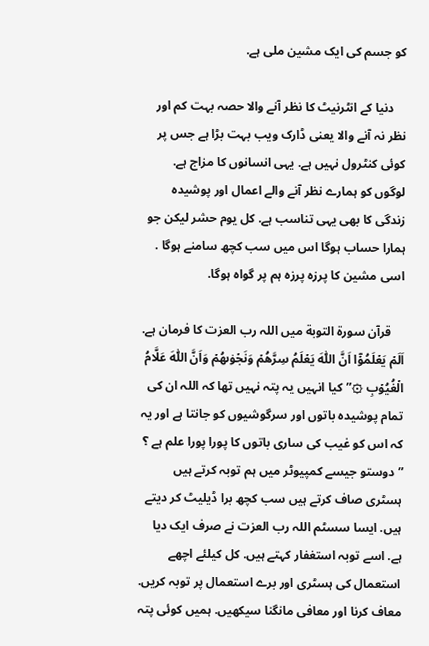کو جسم کی ایک مشین ملی ہے.

    دنیا کے انٹرنیٹ کا نظر آنے والا حصہ بہت کم اور نظر نہ آنے والا یعنی ڈارک ویب بہت بڑا ہے جس پر کوئی کنٹرول نہیں ہے. یہی انسانوں کا مزاج ہے. لوگوں کو ہمارے نظر آنے والے اعمال اور پوشیدہ زندگی کا بھی یہی تناسب ہے. کل یوم حشر لیکن جو ہمارا حساب ہوگا اس میں سب کچھ سامنے ہوگا . اسی مشین کا پرزہ پرزہ ہم پر گواہ ہوگا.

    قرآن سورۃ التوبة میں اللہ رب العزت کا فرمان ہے. اَلَمۡ يَعۡلَمُوۡۤا اَنَّ اللّٰهَ يَعۡلَمُ سِرَّهُمۡ وَنَجۡوٰٮهُمۡ وَاَنَّ اللّٰهَ عَلَّامُ الۡغُيُوۡبِ‌ ۞”کیا انہیں یہ پتہ نہیں تھا کہ اللہ ان کی تمام پوشیدہ باتوں اور سرگوشیوں کو جانتا ہے اور یہ کہ اس کو غیب کی ساری باتوں کا پورا پورا علم ہے ؟ ” دوستو جیسے کمپیوٹر میں ہم توبہ کرتے ہیں ہسٹری صاف کرتے ہیں سب کچھ برا ڈیلیٹ کر دیتے ہیں. ایسا سسٹم اللہ رب العزت نے صرف ایک دیا ہے. اسے توبہ استغفار کہتے ہیں. کل کیلئے اچھے استعمال کی ہسٹری اور برے استعمال پر توبہ کریں. معاف کرنا اور معافی مانگنا سیکھیں. ہمیں کوئی پتہ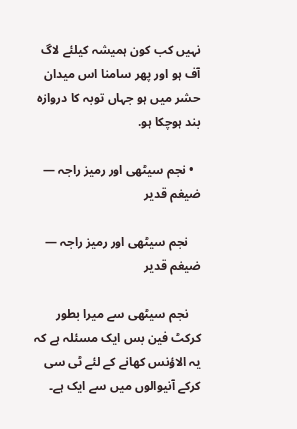نہیں کب کون ہمیشہ کیلئے لاگ آف ہو اور پھر سامنا اس میدان حشر میں ہو جہاں توبہ کا دروازہ بند ہوچکا ہو.

  • نجم سیٹھی اور رمیز راجہ — ضیغم قدیر

    نجم سیٹھی اور رمیز راجہ — ضیغم قدیر

    نجم سیٹھی سے میرا بطور کرکٹ فین بس ایک مسئلہ ہے کہ یہ الاؤنس کھانے کے لئے ٹی سی کرکے آنیوالوں میں سے ایک ہے۔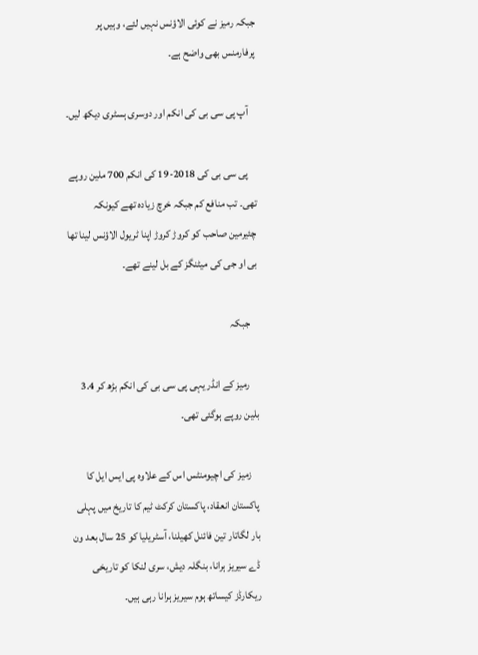جبکہ رمیز نے کوئی الاؤنس نہیں لئے، وہیں پر پرفارمنس بھی واضح ہے۔

    آپ پی سی بی کی انکم اور دوسری ہسٹری دیکھ لیں۔

    پی سی بی کی 2018-19 کی انکم 700 ملین روپے تھی۔ تب منافع کم جبکہ خرچ زیادہ تھے کیونکہ چئیرمین صاحب کو کروڑ کروڑ اپنا ٹریول الاؤنس لینا تھا بی او جی کی میٹنگز کے بل لینے تھے۔

    جبکہ

    رمیز کے انڈر یہی پی سی بی کی انکم بڑھ کر 3.4 بلین روپے ہوگئی تھی۔

    زمیز کی اچیومنٹس اس کے علاوہ پی ایس ایل کا پاکستان انعقاد، پاکستان کرکٹ ٹیم کا تاریخ میں پہلی بار لگاتار تین فائنل کھیلنا، آسٹریلیا کو 25 سال بعد ون ڈے سیریز ہرانا، بنگلہ دیش، سری لنکا کو تاریخی ریکارڈز کیساتھ ہوم سیریز ہرانا رہی ہیں۔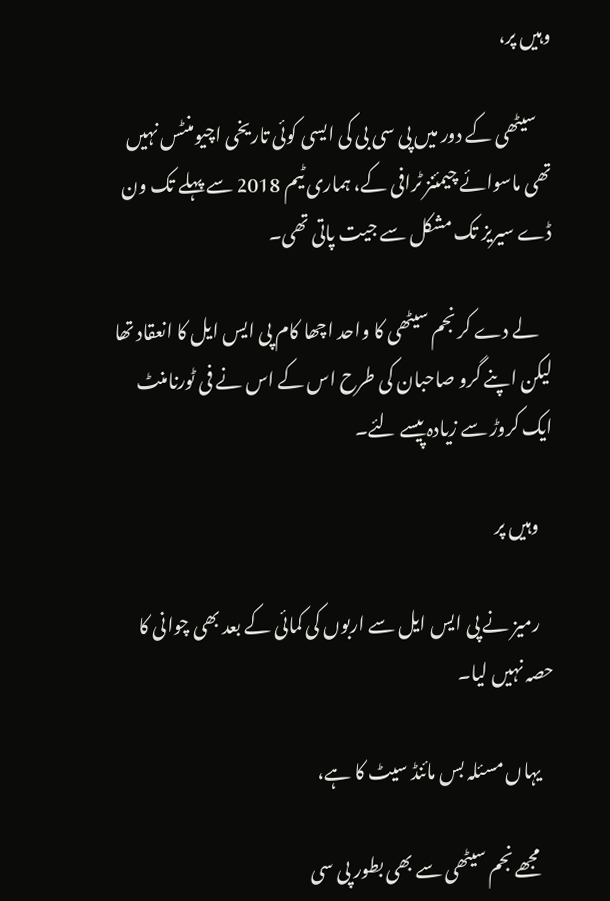وہیں پر،

    سیٹھی کے دور میں پی سی بی کی ایسی کوئی تاریخی اچیومنٹس نہیں تھی ماسوائے چیمئنز ٹرافی کے، ہماری ٹیم 2018 سے پہلے تک ون ڈے سیریز تک مشکل سے جیت پاتی تھی۔

    لے دے کر نجم سیٹھی کا واحد اچھا کام پی ایس ایل کا انعقاد تھا لیکن اپنے گرو صاحبان کی طرح اس کے اس نے فی ٹورنامنٹ ایک کروڑ سے زیادہ پیسے لئے۔

    وہیں پر

    رمیز نے پی ایس ایل سے اربوں کی کمائی کے بعد بھی چوانی کا حصہ نہیں لیا۔

    یہاں مسئلہ بس مائنڈ سیٹ کا ہے،

    مجھے نجم سیٹھی سے بھی بطور پی سی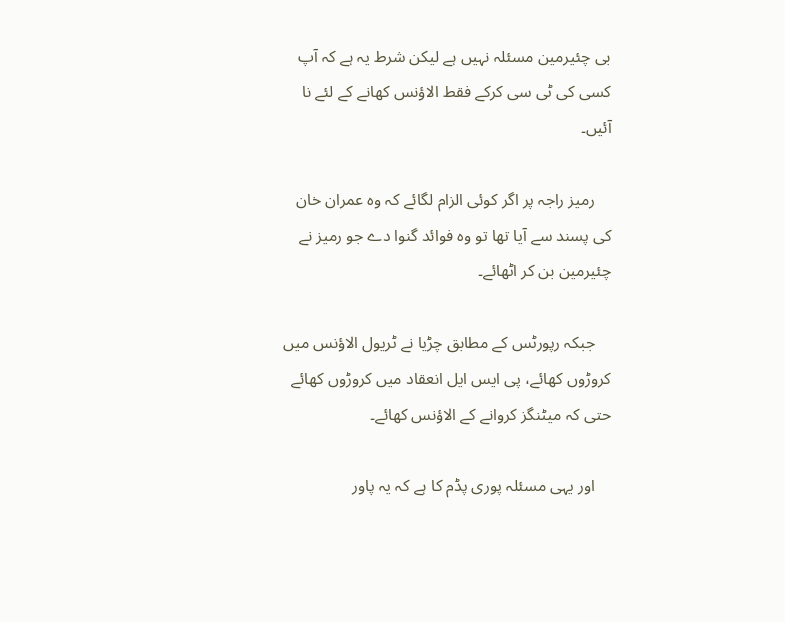بی چئیرمین مسئلہ نہیں ہے لیکن شرط یہ ہے کہ آپ کسی کی ٹی سی کرکے فقط الاؤنس کھانے کے لئے نا آئیں۔

    رمیز راجہ پر اگر کوئی الزام لگائے کہ وہ عمران خان کی پسند سے آیا تھا تو وہ فوائد گنوا دے جو رمیز نے چئیرمین بن کر اٹھائے۔

    جبکہ رپورٹس کے مطابق چڑیا نے ٹریول الاؤنس میں کروڑوں کھائے، پی ایس ایل انعقاد میں کروڑوں کھائے حتی کہ میٹنگز کروانے کے الاؤنس کھائے۔

    اور یہی مسئلہ پوری پڈم کا ہے کہ یہ پاور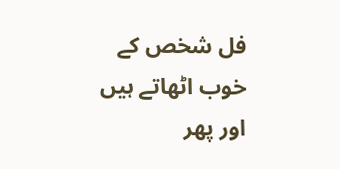فل شخص کے خوب اٹھاتے ہیں اور پھر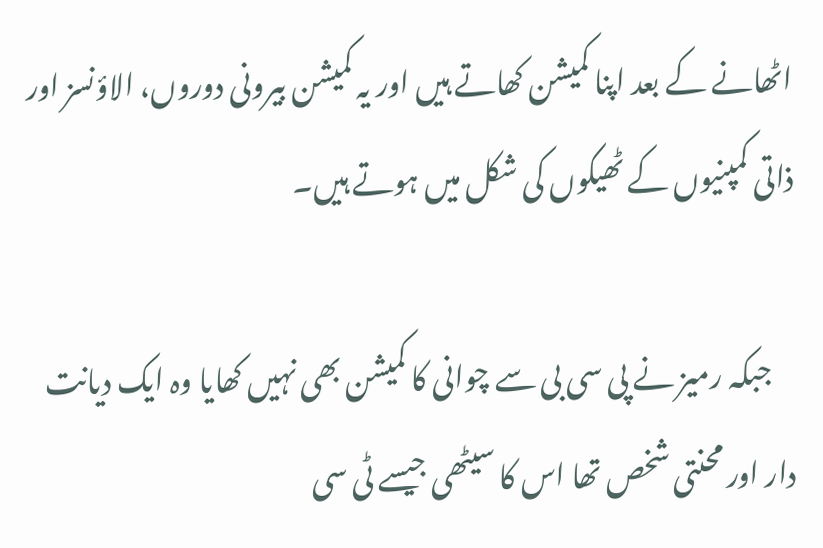اٹھانے کے بعد اپنا کمیشن کھاتے ہیں اور یہ کمیشن بیرونی دوروں، الاؤنسز اور ذاتی کمپنیوں کے ٹھیکوں کی شکل میں ہوتے ہیں۔

    جبکہ رمیز نے پی سی بی سے چوانی کا کمیشن بھی نہیں کھایا وہ ایک دیانت دار اور محنتی شخص تھا اس کا سیٹھی جیسے ٹی سی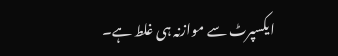ایکسپرٹ سے موازنہ ہی غلط ہے۔